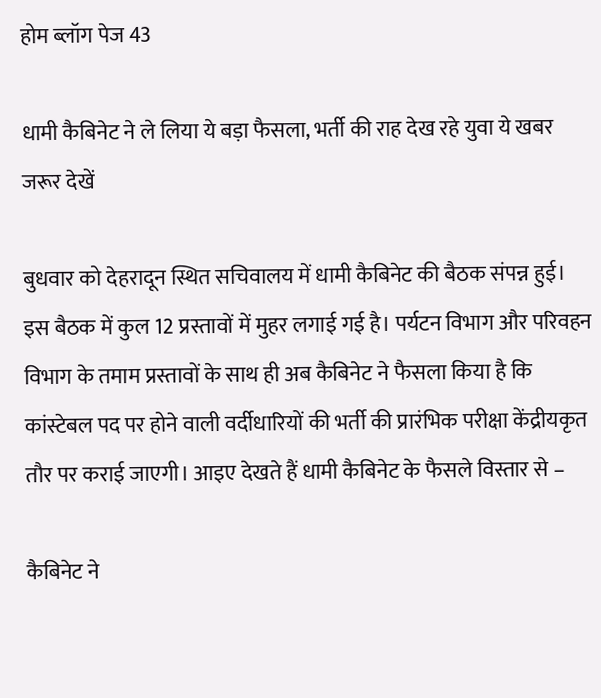होम ब्लॉग पेज 43

धामी कैबिनेट ने ले लिया ये बड़ा फैसला, भर्ती की राह देख रहे युवा ये खबर जरूर देखें

बुधवार को देहरादून स्थित सचिवालय में धामी कैबिनेट की बैठक संपन्न हुई। इस बैठक में कुल 12 प्रस्तावों में मुहर लगाई गई है। पर्यटन विभाग और परिवहन विभाग के तमाम प्रस्तावों के साथ ही अब कैबिनेट ने फैसला किया है कि कांस्टेबल पद पर होने वाली वर्दीधारियों की भर्ती की प्रारंभिक परीक्षा केंद्रीयकृत तौर पर कराई जाएगी। आइए देखते हैं धामी कैबिनेट के फैसले विस्तार से –

कैबिनेट ने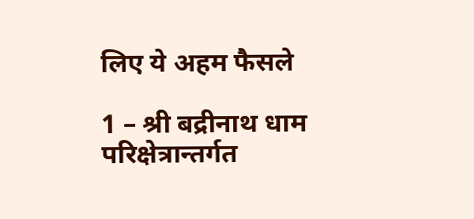लिए ये अहम फैसले

1 – श्री बद्रीनाथ धाम परिक्षेत्रान्तर्गत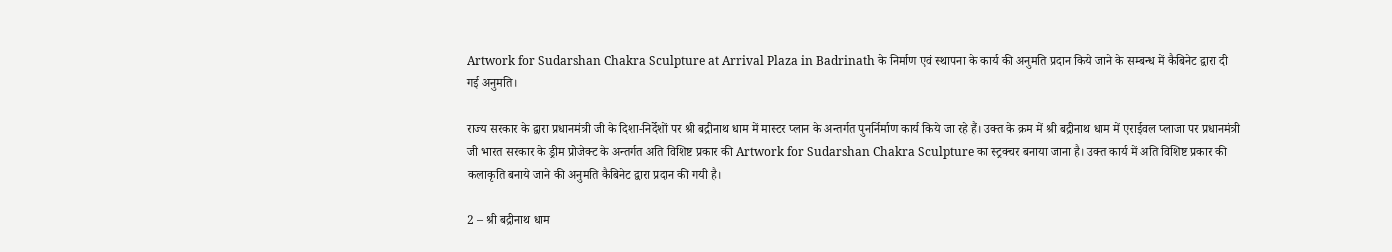Artwork for Sudarshan Chakra Sculpture at Arrival Plaza in Badrinath के निर्माण एवं स्थापना के कार्य की अनुमति प्रदान किये जाने के सम्बन्ध में कैबिनेट द्वारा दी गई अनुमति।

राज्य सरकार के द्वारा प्रधानमंत्री जी के दिशा-निर्देशों पर श्री बद्रीनाथ धाम में मास्टर प्लान के अन्तर्गत पुनर्निर्माण कार्य किये जा रहे हैं। उक्त के क्रम में श्री बद्रीनाथ धाम में एराईवल प्लाजा पर प्रधानमंत्री जी भारत सरकार के ड्रीम प्रोजेक्ट के अन्तर्गत अति विशिष्ट प्रकार की Artwork for Sudarshan Chakra Sculpture का स्ट्रक्चर बनाया जाना है। उक्त कार्य में अति विशिष्ट प्रकार की कलाकृति बनाये जाने की अनुमति कैबिनेट द्वारा प्रदान की गयी है।

2 – श्री बद्रीनाथ धाम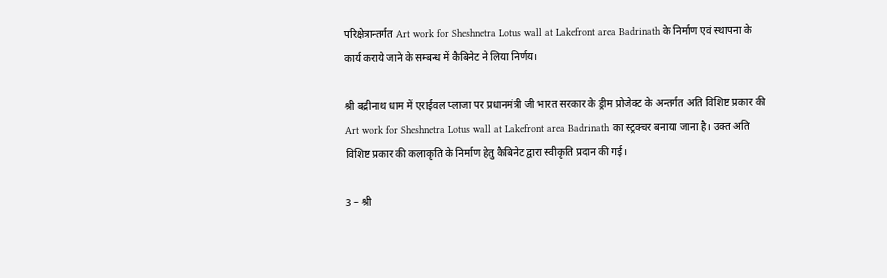परिक्षेत्रान्तर्गत Art work for Sheshnetra Lotus wall at Lakefront area Badrinath के निर्माण एवं स्थापना के कार्य कराये जाने के सम्बन्ध में कैबिनेट ने लिया निर्णय।

श्री बद्रीनाथ धाम में एराईवल प्लाजा पर प्रधानमंत्री जी भारत सरकार के ड्रीम प्रोजेक्ट के अन्तर्गत अति विशिष्ट प्रकार की Art work for Sheshnetra Lotus wall at Lakefront area Badrinath का स्ट्रक्चर बनाया जाना है। उक्त अति विशिष्ट प्रकार की कलाकृति के निर्माण हेतु कैबिनेट द्वारा स्वीकृति प्रदान की गई।

3 – श्री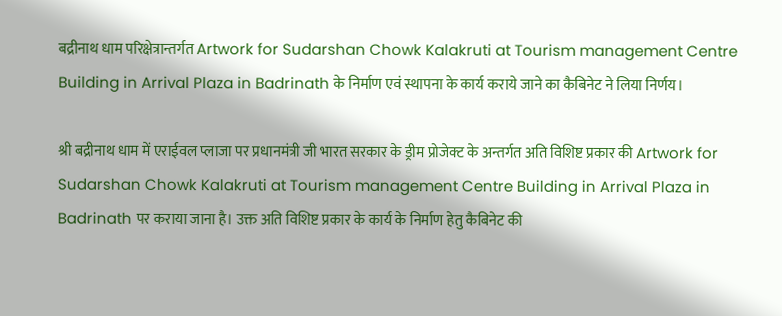बद्रीनाथ धाम परिक्षेत्रान्तर्गत Artwork for Sudarshan Chowk Kalakruti at Tourism management Centre Building in Arrival Plaza in Badrinath के निर्माण एवं स्थापना के कार्य कराये जाने का कैबिनेट ने लिया निर्णय।

श्री बद्रीनाथ धाम में एराईवल प्लाजा पर प्रधानमंत्री जी भारत सरकार के ड्रीम प्रोजेक्ट के अन्तर्गत अति विशिष्ट प्रकार की Artwork for Sudarshan Chowk Kalakruti at Tourism management Centre Building in Arrival Plaza in Badrinath पर कराया जाना है। उक्त अति विशिष्ट प्रकार के कार्य के निर्माण हेतु कैबिनेट की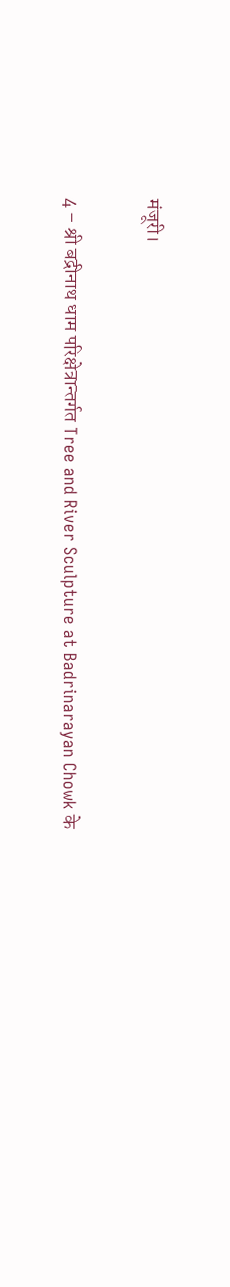मंजूरी।

4 – श्री बद्रीनाथ धाम परिक्षेत्रान्तर्गत Tree and River Sculpture at Badrinarayan Chowk के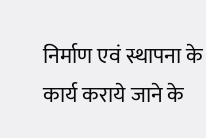निर्माण एवं स्थापना के कार्य कराये जाने के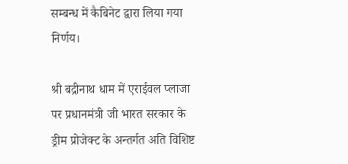सम्बन्ध में कैबिनेट द्वारा लिया गया निर्णय।

श्री बद्रीनाथ धाम में एराईवल प्लाजा पर प्रधानमंत्री जी भारत सरकार के ड्रीम प्रोजेक्ट के अन्तर्गत अति विशिष्ट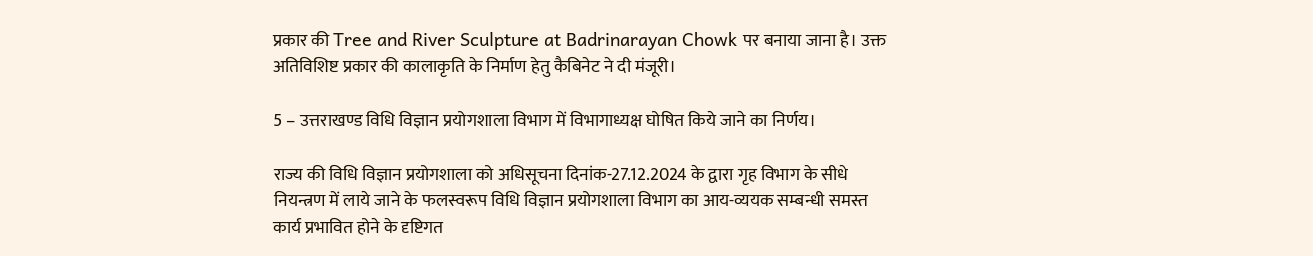प्रकार की Tree and River Sculpture at Badrinarayan Chowk पर बनाया जाना है। उक्त अतिविशिष्ट प्रकार की कालाकृति के निर्माण हेतु कैबिनेट ने दी मंजूरी।

5 – उत्तराखण्ड विधि विज्ञान प्रयोगशाला विभाग में विभागाध्यक्ष घोषित किये जाने का निर्णय।

राज्य की विधि विज्ञान प्रयोगशाला को अधिसूचना दिनांक-27.12.2024 के द्वारा गृह विभाग के सीधे नियन्त्रण में लाये जाने के फलस्वरूप विधि विज्ञान प्रयोगशाला विभाग का आय-व्ययक सम्बन्धी समस्त कार्य प्रभावित होने के दृष्टिगत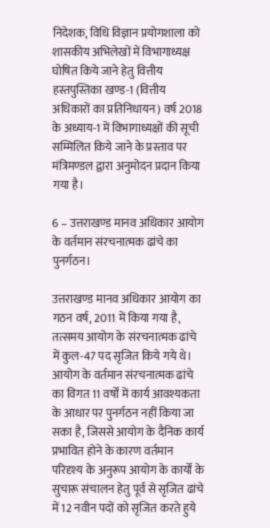निदेशक, विधि विज्ञान प्रयोगशाला को शासकीय अभिलेखों में विभागाध्यक्ष घोषित किये जाने हेतु वित्तीय हस्तपुस्तिका खण्ड-1 (वित्तीय अधिकारों का प्रतिनिधायन) वर्ष 2018 के अध्याय-1 में विभागाध्यक्षों की सूची सम्मिलित किये जाने के प्रस्ताव पर मंत्रिमण्डल द्वारा अनुमोदन प्रदान किया गया है।

6 – उत्तराखण्ड मानव अधिकार आयोग के वर्तमान संरचनात्मक ढांचे का पुनर्गठन।

उत्तराखण्ड मानव अधिकार आयोग का गठन वर्ष, 2011 में किया गया है, तत्समय आयोग के संरचनात्मक ढांचे में कुल-47 पद सृजित किये गये थे। आयोग के वर्तमान संरचनात्मक ढांचे का विगत 11 वर्षों में कार्य आवश्यकता के आधार पर पुनर्गठन नहीं किया जा सका है, जिससे आयोग के दैनिक कार्य प्रभावित होने के कारण वर्तमान परिदृश्य के अनुरूप आयोग के कार्यों के सुचारू संचालन हेतु पूर्व से सृजित ढांचे में 12 नवीन पदों को सृजित करते हुये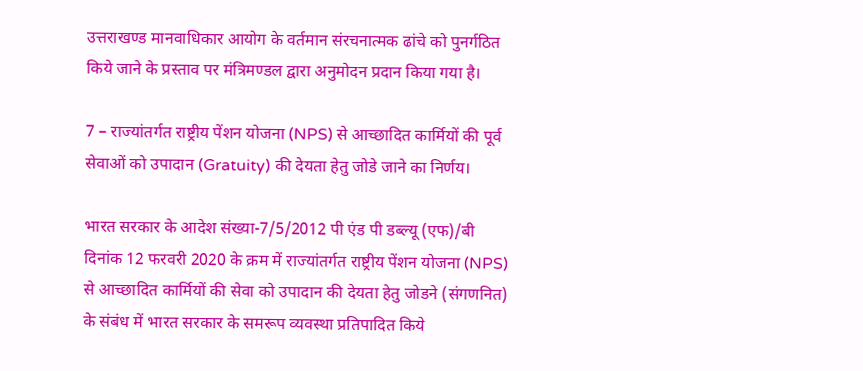उत्तराखण्ड मानवाधिकार आयोग के वर्तमान संरचनात्मक ढांचे को पुनर्गठित किये जाने के प्रस्ताव पर मंत्रिमण्डल द्वारा अनुमोदन प्रदान किया गया है।

7 – राज्यांतर्गत राष्ट्रीय पेंशन योजना (NPS) से आच्छादित कार्मियों की पूर्व सेवाओं को उपादान (Gratuity) की देयता हेतु जोडे जाने का निर्णय।

भारत सरकार के आदेश संख्या-7/5/2012 पी एंड पी डब्ल्यू (एफ)/बी दिनांक 12 फरवरी 2020 के क्रम में राज्यांतर्गत राष्ट्रीय पेंशन योजना (NPS) से आच्छादित कार्मियों की सेवा को उपादान की देयता हेतु जोडने (संगणनित) के संबंध में भारत सरकार के समरूप व्यवस्था प्रतिपादित किये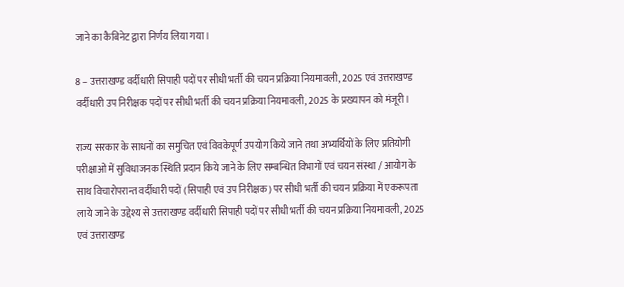जाने का कैबिनेट द्वारा निर्णय लिया गया।

8 – उत्तराखण्ड वर्दीधारी सिपाही पदों पर सीधी भर्ती की चयन प्रक्रिया नियमावली, 2025 एवं उत्तराखण्ड वर्दीधारी उप निरीक्षक पदों पर सीधी भर्ती की चयन प्रक्रिया नियमावली, 2025 के प्रख्यापन को मंजूरी।

राज्य सरकार के साधनों का समुचित एवं विवकेपूर्ण उपयोग किये जाने तथा अभ्यर्थियों के लिए प्रतियोगी परीक्षाओं में सुविधाजनक स्थिति प्रदान किये जाने के लिए सम्बन्धित विभागों एवं चयन संस्था / आयोग के साथ विचारोपरान्त वर्दीधारी पदों (सिपाही एवं उप निरीक्षक) पर सीधी भर्ती की चयन प्रक्रिया में एकरूपता लाये जाने के उद्देश्य से उत्तराखण्ड वर्दीधारी सिपाही पदों पर सीधी भर्ती की चयन प्रक्रिया नियमावली, 2025 एवं उत्तराखण्ड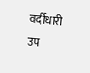वर्दीधारी उप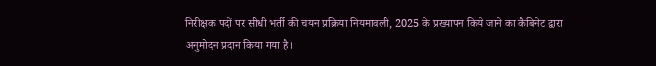निरीक्षक पदों पर सीधी भर्ती की चयन प्रक्रिया नियमावली, 2025 के प्रख्यापन किये जाने का कैबिनेट द्वारा अनुमोदन प्रदान किया गया है।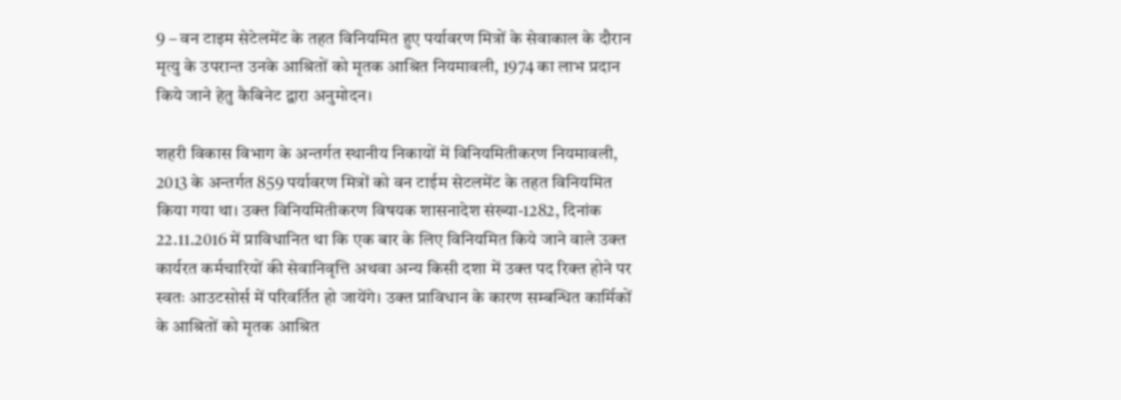9 – वन टाइम सेटेलमेंट के तहत विनियमित हुए पर्यावरण मित्रों के सेवाकाल के दौरान मृत्यु के उपरान्त उनके आश्रितों को मृतक आश्रित नियमावली, 1974 का लाभ प्रदान किये जाने हेतु कैबिनेट द्वारा अनुमोदन।

शहरी विकास विभाग के अन्तर्गत स्थानीय निकायों में विनियमितीकरण नियमावली, 2013 के अन्तर्गत 859 पर्यावरण मित्रों को वन टाईम सेटलमेंट के तहत विनियमित किया गया था। उक्त विनियमितीकरण विषयक शासनादेश संख्या-1282, दिनांक 22.11.2016 में प्राविधानित था कि एक बार के लिए विनियमित किये जाने वाले उक्त कार्यरत कर्मचारियों की सेवानिवृत्ति अथवा अन्य किसी दशा में उक्त पद रिक्त होने पर स्वतः आउटसोर्स में परिवर्तित हो जायेंगे। उक्त प्राविधान के कारण सम्बन्धित कार्मिकों के आश्रितों को मृतक आश्रित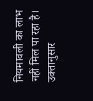नियमावली का लाभ नहीं मिल पा रहा है। उक्तानुसार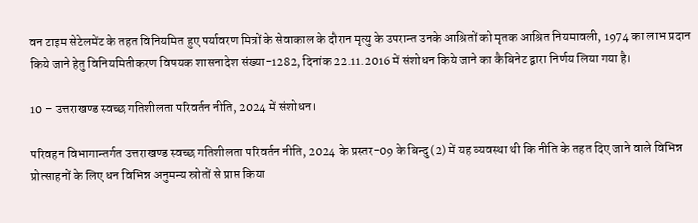वन टाइम सेटेलमेंट के तहत विनियमित हुए पर्यावरण मित्रों के सेवाकाल के दौरान मृत्यु के उपरान्त उनके आश्रितों को मृतक आश्रित नियमावली, 1974 का लाभ प्रदान किये जाने हेतु विनियमितीकरण विषयक शासनादेश संख्या-1282, दिनांक 22.11.2016 में संशोधन किये जाने का कैबिनेट द्वारा निर्णय लिया गया है।

10 – उत्तराखण्ड स्वच्छ गतिशीलता परिवर्तन नीति, 2024 में संशोधन।

परिवहन विभागान्तर्गत उत्तराखण्ड स्वच्छ गतिशीलता परिवर्तन नीति, 2024 के प्रस्तर-09 के बिन्दु (2) में यह व्यवस्था थी कि नीति के तहत दिए जाने वाले विभिन्न प्रोत्साहनों के लिए धन विभिन्न अनुमन्य स्रोतों से प्राप्त किया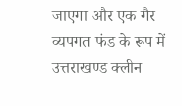जाएगा और एक गैर व्यपगत फंड के रूप में उत्तराखण्ड क्लीन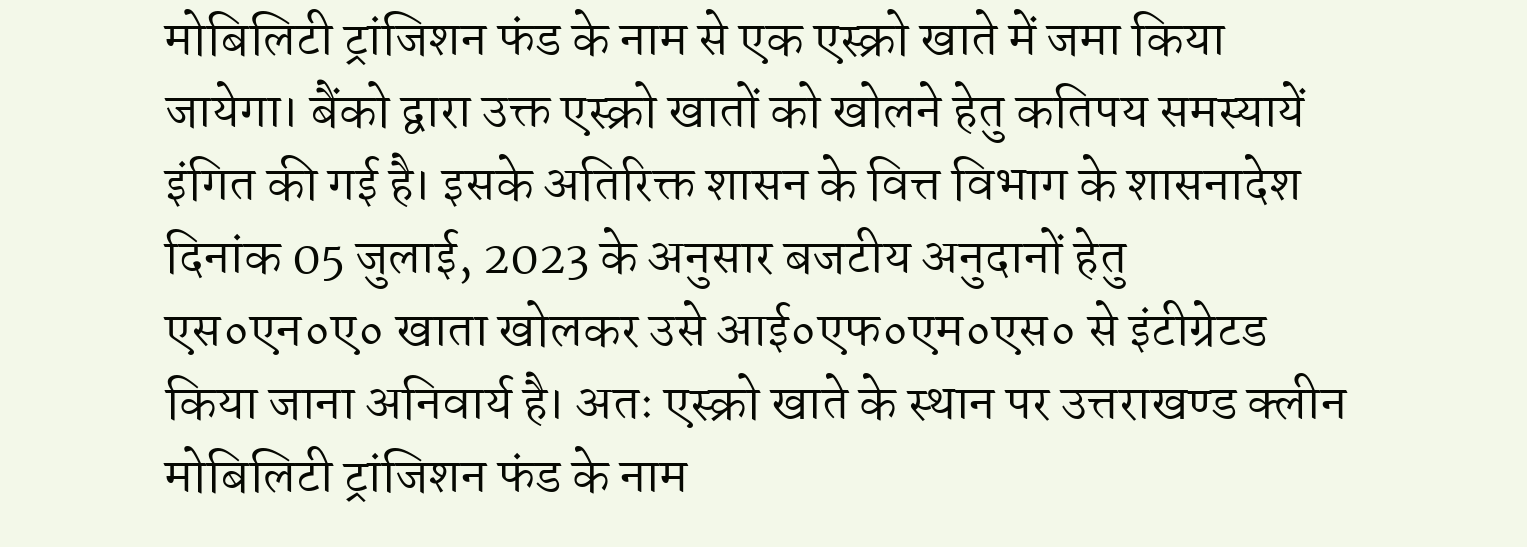मोबिलिटी ट्रांजिशन फंड के नाम से एक एस्क्रो खाते में जमा किया जायेगा। बैंको द्वारा उक्त एस्क्रो खातों को खोलने हेतु कतिपय समस्यायें इंगित की गई है। इसके अतिरिक्त शासन के वित्त विभाग के शासनादेश दिनांक 05 जुलाई, 2023 के अनुसार बजटीय अनुदानों हेतु एस०एन०ए० खाता खोलकर उसे आई०एफ०एम०एस० से इंटीग्रेटड किया जाना अनिवार्य है। अतः एस्क्रो खाते के स्थान पर उत्तराखण्ड क्लीन मोबिलिटी ट्रांजिशन फंड के नाम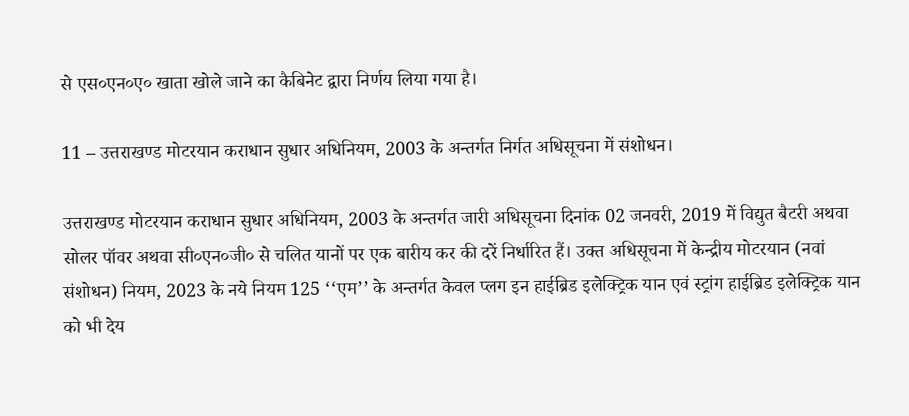से एस०एन०ए० खाता खोले जाने का कैबिनेट द्वारा निर्णय लिया गया है।

11 – उत्तराखण्ड मोटरयान कराधान सुधार अधिनियम, 2003 के अन्तर्गत निर्गत अधिसूचना में संशोधन।

उत्तराखण्ड मोटरयान कराधान सुधार अधिनियम, 2003 के अन्तर्गत जारी अधिसूचना दिनांक 02 जनवरी, 2019 में विद्युत बैटरी अथवा सोलर पॉवर अथवा सी०एन०जी० से चलित यानों पर एक बारीय कर की दरें निर्धारित हैं। उक्त अधिसूचना में केन्द्रीय मोटरयान (नवां संशोधन) नियम, 2023 के नये नियम 125 ‘‘एम’’ के अन्तर्गत केवल प्लग इन हाईब्रिड इलेक्ट्रिक यान एवं स्ट्रांग हाईब्रिड इलेक्ट्रिक यान को भी देय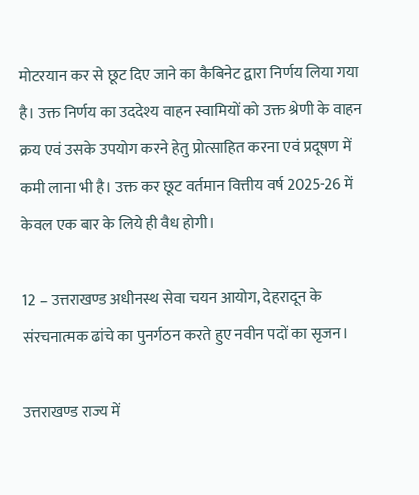मोटरयान कर से छूट दिए जाने का कैबिनेट द्वारा निर्णय लिया गया है। उक्त निर्णय का उददेश्य वाहन स्वामियों को उक्त श्रेणी के वाहन क्रय एवं उसके उपयोग करने हेतु प्रोत्साहित करना एवं प्रदूषण में कमी लाना भी है। उक्त कर छूट वर्तमान वित्तीय वर्ष 2025-26 में केवल एक बार के लिये ही वैध होगी।

12 – उत्तराखण्ड अधीनस्थ सेवा चयन आयोग, देहरादून के संरचनात्मक ढांचे का पुनर्गठन करते हुए नवीन पदों का सृजन।

उत्तराखण्ड राज्य में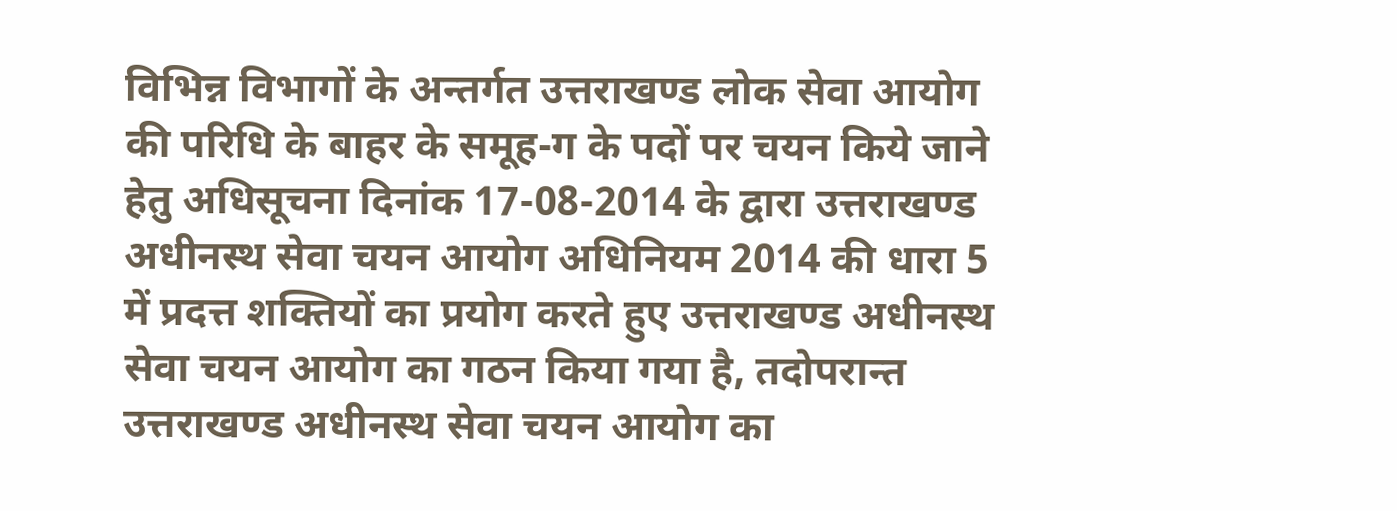विभिन्न विभागों के अन्तर्गत उत्तराखण्ड लोक सेवा आयोग की परिधि के बाहर के समूह-ग के पदों पर चयन किये जाने हेतु अधिसूचना दिनांक 17-08-2014 के द्वारा उत्तराखण्ड अधीनस्थ सेवा चयन आयोग अधिनियम 2014 की धारा 5 में प्रदत्त शक्तियों का प्रयोग करते हुए उत्तराखण्ड अधीनस्थ सेवा चयन आयोग का गठन किया गया है, तदोपरान्त उत्तराखण्ड अधीनस्थ सेवा चयन आयोग का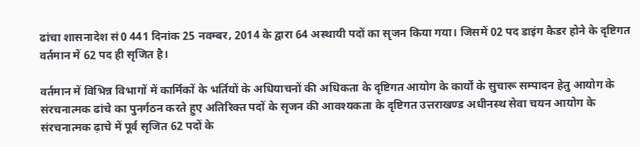ढांचा शासनादेश सं0 441 दिनांक 25 नवम्बर, 2014 के द्वारा 64 अस्थायी पदों का सृजन किया गया। जिसमें 02 पद डाइंग कैडर होने के दृष्टिगत वर्तमान में 62 पद ही सृजित है।

वर्तमान में विभिन्न विभागों में कार्मिकों के भर्तियों के अधियाचनों की अधिकता के दृष्टिगत आयोग के कार्यों के सुचारू सम्पादन हेतु आयोग के संरचनात्मक ढांचे का पुनर्गठन करते हुए अतिरिक्त पदों के सृजन की आवश्यकता के दृष्टिगत उत्तराखण्ड अधीनस्थ सेवा चयन आयोग के संरचनात्मक ढ़ाचे में पूर्व सृजित 62 पदों के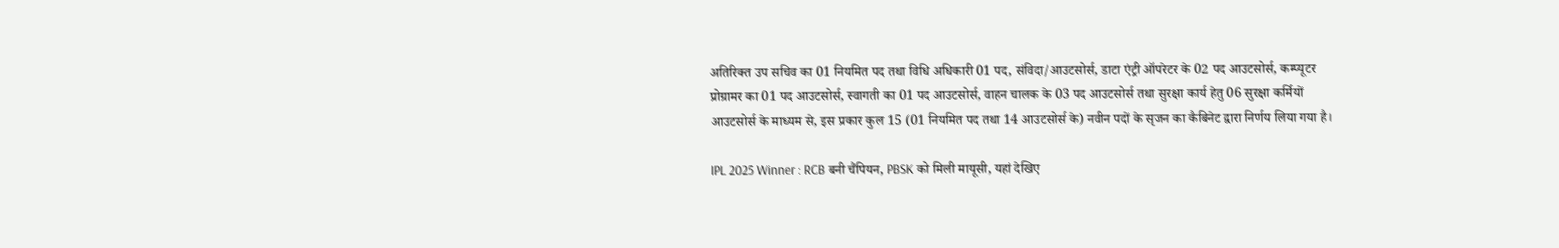अतिरिक्त उप सचिव का 01 नियमित पद तथा विधि अधिकारी 01 पद, संविदा/आउटसोर्स, डाटा एंट्री ऑपरेटर के 02 पद आउटसोर्स, कम्प्यूटर प्रोग्रामर का 01 पद आउटसोर्स, स्वागती का 01 पद आउटसोर्स, वाहन चालक के 03 पद आउटसोर्स तथा सुरक्षा कार्य हेतु 06 सुरक्षा कर्मियों आउटसोर्स के माध्यम से, इस प्रकार कुल 15 (01 नियमित पद तथा 14 आउटसोर्स के) नवीन पदों के सृजन का कैबिनेट द्वारा निर्णय लिया गया है।

IPL 2025 Winner : RCB बनी चैंपियन, PBSK को मिली मायूसी, यहां देखिए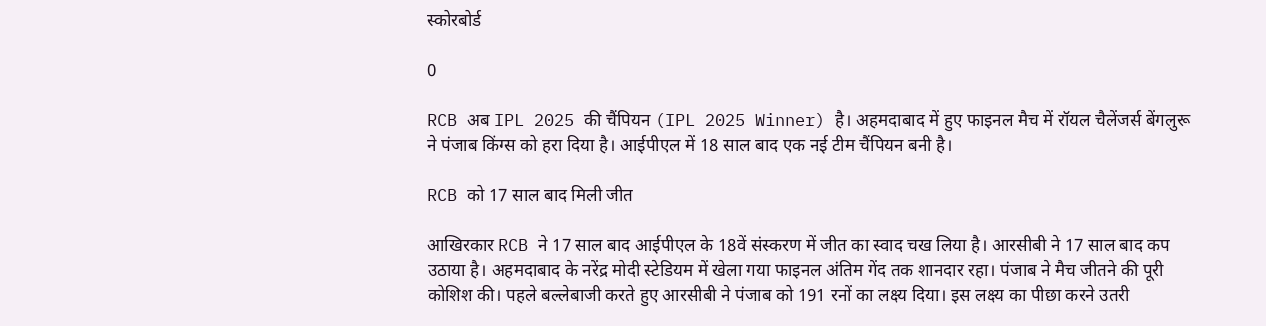स्कोरबोर्ड

0

RCB अब IPL 2025 की चैंपियन (IPL 2025 Winner) है। अहमदाबाद में हुए फाइनल मैच में रॉयल चैलेंजर्स बेंगलुरू ने पंजाब किंग्स को हरा दिया है। आईपीएल में 18 साल बाद एक नई टीम चैंपियन बनी है।

RCB को 17 साल बाद मिली जीत

आखिरकार RCB ने 17 साल बाद आईपीएल के 18वें संस्करण में जीत का स्वाद चख लिया है। आरसीबी ने 17 साल बाद कप उठाया है। अहमदाबाद के नरेंद्र मोदी स्टेडियम में खेला गया फाइनल अंतिम गेंद तक शानदार रहा। पंजाब ने मैच जीतने की पूरी कोशिश की। पहले बल्लेबाजी करते हुए आरसीबी ने पंजाब को 191 रनों का लक्ष्य दिया। इस लक्ष्य का पीछा करने उतरी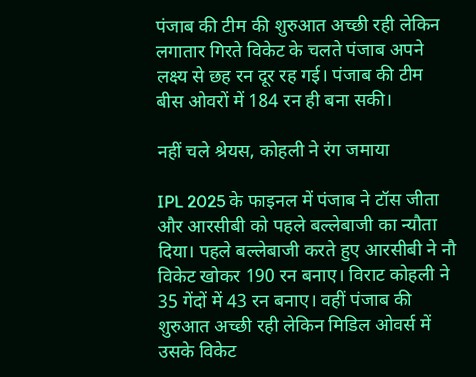पंजाब की टीम की शुरुआत अच्छी रही लेकिन लगातार गिरते विकेट के चलते पंजाब अपने लक्ष्य से छह रन दूर रह गई। पंजाब की टीम बीस ओवरों में 184 रन ही बना सकी।

नहीं चले श्रेयस, कोहली ने रंग जमाया

IPL 2025 के फाइनल में पंजाब ने टॉस जीता और आरसीबी को पहले बल्लेबाजी का न्यौता दिया। पहले बल्लेबाजी करते हुए आरसीबी ने नौ विकेट खोकर 190 रन बनाए। विराट कोहली ने 35 गेंदों में 43 रन बनाए। वहीं पंजाब की शुरुआत अच्छी रही लेकिन मिडिल ओवर्स में उसके विकेट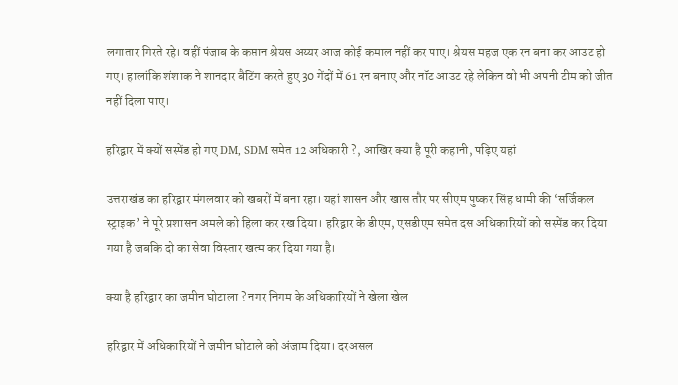लगातार गिरते रहे। वहीं पंजाब के कप्तान श्रेयस अय्यर आज कोई कमाल नहीं कर पाए। श्रेयस महज एक रन बना कर आउट हो गए। हालांकि शंशाक ने शानदार बैटिंग करते हुए 30 गेंदों में 61 रन बनाए और नॉट आउट रहे लेकिन वो भी अपनी टीम को जीत नहीं दिला पाए।

हरिद्वार में क्यों सस्पेंड हो गए DM, SDM समेत 12 अधिकारी ?, आखिर क्या है पूरी कहानी, पढ़िए यहां

उत्तराखंड का हरिद्वार मंगलवार को खबरों में बना रहा। यहां शासन और खास तौर पर सीएम पुष्कर सिंह धामी की ‘सर्जिकल स्ट्राइक’ ने पूरे प्रशासन अमले को हिला कर रख दिया। हरिद्वार के डीएम, एसडीएम समेत दस अधिकारियों को सस्पेंड कर दिया गया है जबकि दो का सेवा विस्तार खत्म कर दिया गया है।

क्या है हरिद्वार का जमीन घोटाला ? नगर निगम के अधिकारियों ने खेला खेल

हरिद्वार में अधिकारियों ने जमीन घोटाले को अंजाम दिया। दरअसल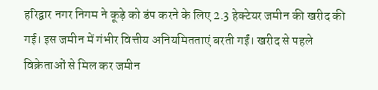हरिद्वार नगर निगम ने कूड़े को डंप करने के लिए 2.3 हेक्टेयर जमीन की खरीद की गई। इस जमीन में गंभीर वित्तीय अनियमितताएं बरती गईं। खरीद से पहले विक्रेताओं से मिल कर जमीन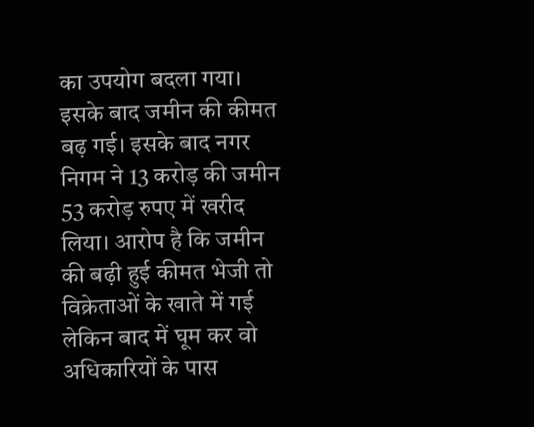का उपयोग बदला गया। इसके बाद जमीन की कीमत बढ़ गई। इसके बाद नगर निगम ने 13 करोड़ की जमीन 53 करोड़ रुपए में खरीद लिया। आरोप है कि जमीन की बढ़ी हुई कीमत भेजी तो विक्रेताओं के खाते में गई लेकिन बाद में घूम कर वो अधिकारियों के पास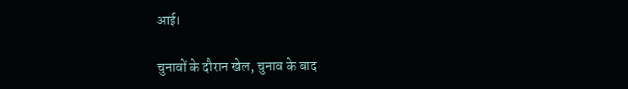आई।

चुनावों के दौरान खेल, चुनाव के बाद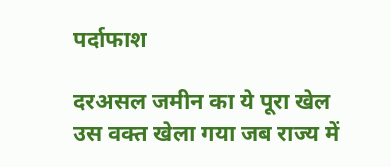पर्दाफाश

दरअसल जमीन का ये पूरा खेल उस वक्त खेला गया जब राज्य में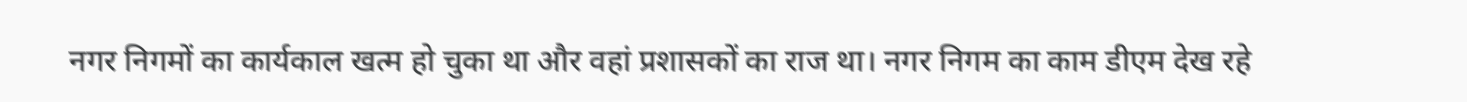नगर निगमों का कार्यकाल खत्म हो चुका था और वहां प्रशासकों का राज था। नगर निगम का काम डीएम देख रहे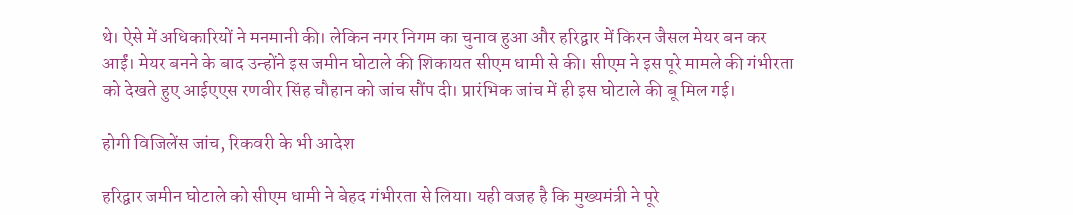थे। ऐसे में अधिकारियों ने मनमानी की। लेकिन नगर निगम का चुनाव हुआ और हरिद्वार में किरन जैसल मेयर बन कर आईं। मेयर बनने के बाद उन्होंने इस जमीन घोटाले की शिकायत सीएम धामी से की। सीएम ने इस पूरे मामले की गंभीरता को देखते हुए आईएएस रणवीर सिंह चौहान को जांच सौंप दी। प्रारंभिक जांच में ही इस घोटाले की बू मिल गई।

होगी विजिलेंस जांच, रिकवरी के भी आदेश

हरिद्वार जमीन घोटाले को सीएम धामी ने बेहद गंभीरता से लिया। यही वजह है कि मुख्यमंत्री ने पूरे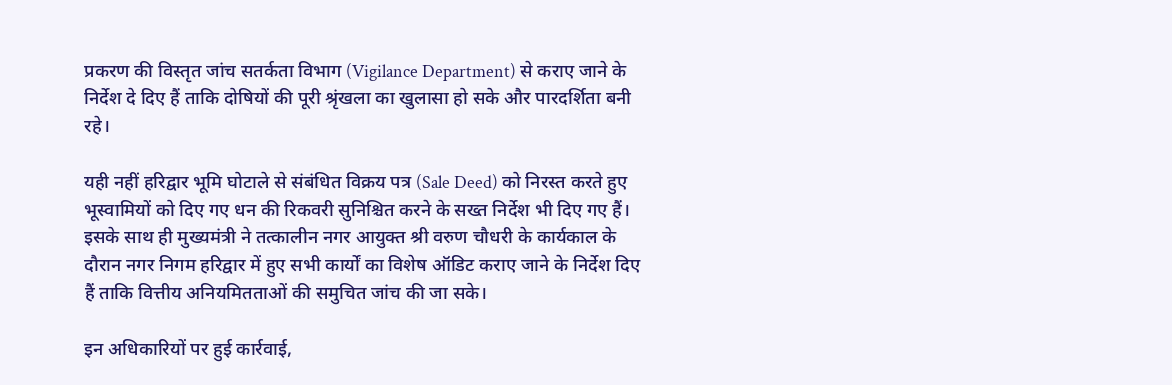प्रकरण की विस्तृत जांच सतर्कता विभाग (Vigilance Department) से कराए जाने के निर्देश दे दिए हैं ताकि दोषियों की पूरी श्रृंखला का खुलासा हो सके और पारदर्शिता बनी रहे।

यही नहीं हरिद्वार भूमि घोटाले से संबंधित विक्रय पत्र (Sale Deed) को निरस्त करते हुए भूस्वामियों को दिए गए धन की रिकवरी सुनिश्चित करने के सख्त निर्देश भी दिए गए हैं। इसके साथ ही मुख्यमंत्री ने तत्कालीन नगर आयुक्त श्री वरुण चौधरी के कार्यकाल के दौरान नगर निगम हरिद्वार में हुए सभी कार्यों का विशेष ऑडिट कराए जाने के निर्देश दिए हैं ताकि वित्तीय अनियमितताओं की समुचित जांच की जा सके।

इन अधिकारियों पर हुई कार्रवाई,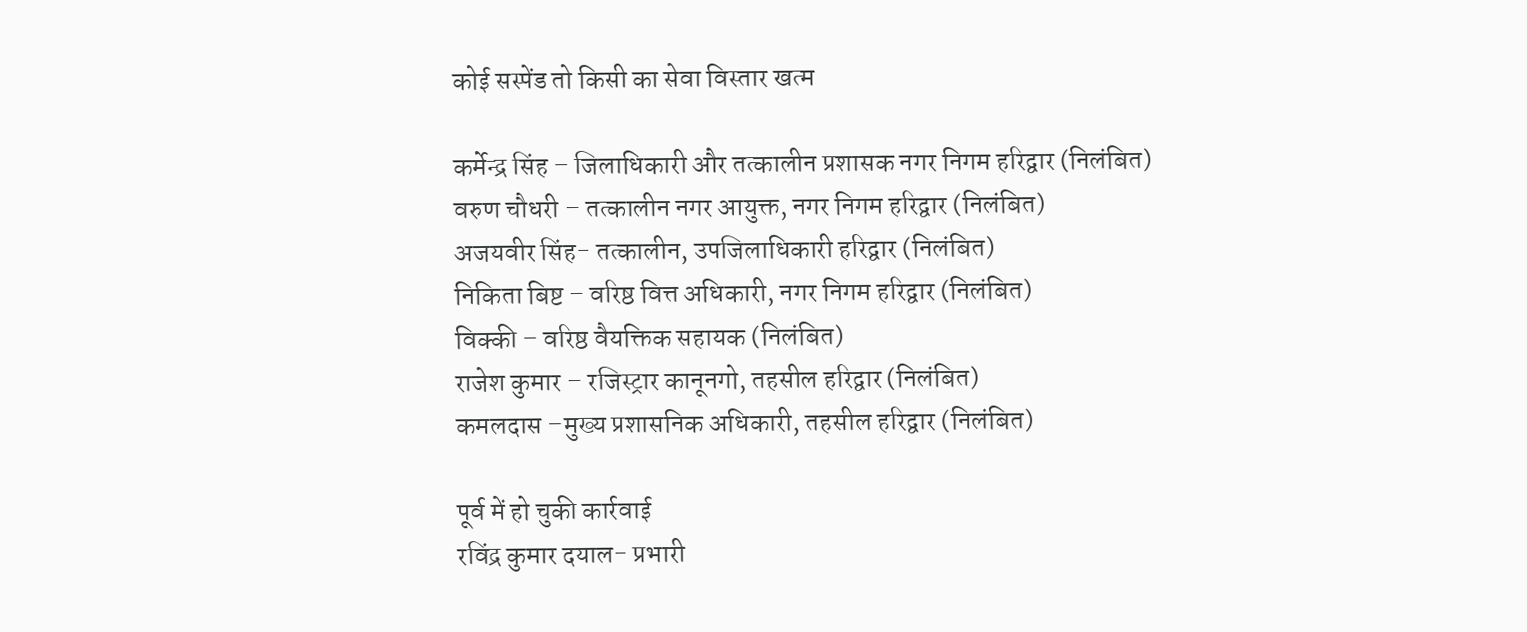कोई सस्पेंड तो किसी का सेवा विस्तार खत्म

कर्मेन्द्र सिंह – जिलाधिकारी और तत्कालीन प्रशासक नगर निगम हरिद्वार (निलंबित)
वरुण चौधरी – तत्कालीन नगर आयुक्त, नगर निगम हरिद्वार (निलंबित)
अजयवीर सिंह- तत्कालीन, उपजिलाधिकारी हरिद्वार (निलंबित)
निकिता बिष्ट – वरिष्ठ वित्त अधिकारी, नगर निगम हरिद्वार (निलंबित)
विक्की – वरिष्ठ वैयक्तिक सहायक (निलंबित)
राजेश कुमार – रजिस्ट्रार कानूनगो, तहसील हरिद्वार (निलंबित)
कमलदास –मुख्य प्रशासनिक अधिकारी, तहसील हरिद्वार (निलंबित)

पूर्व में हो चुकी कार्रवाई
रविंद्र कुमार दयाल- प्रभारी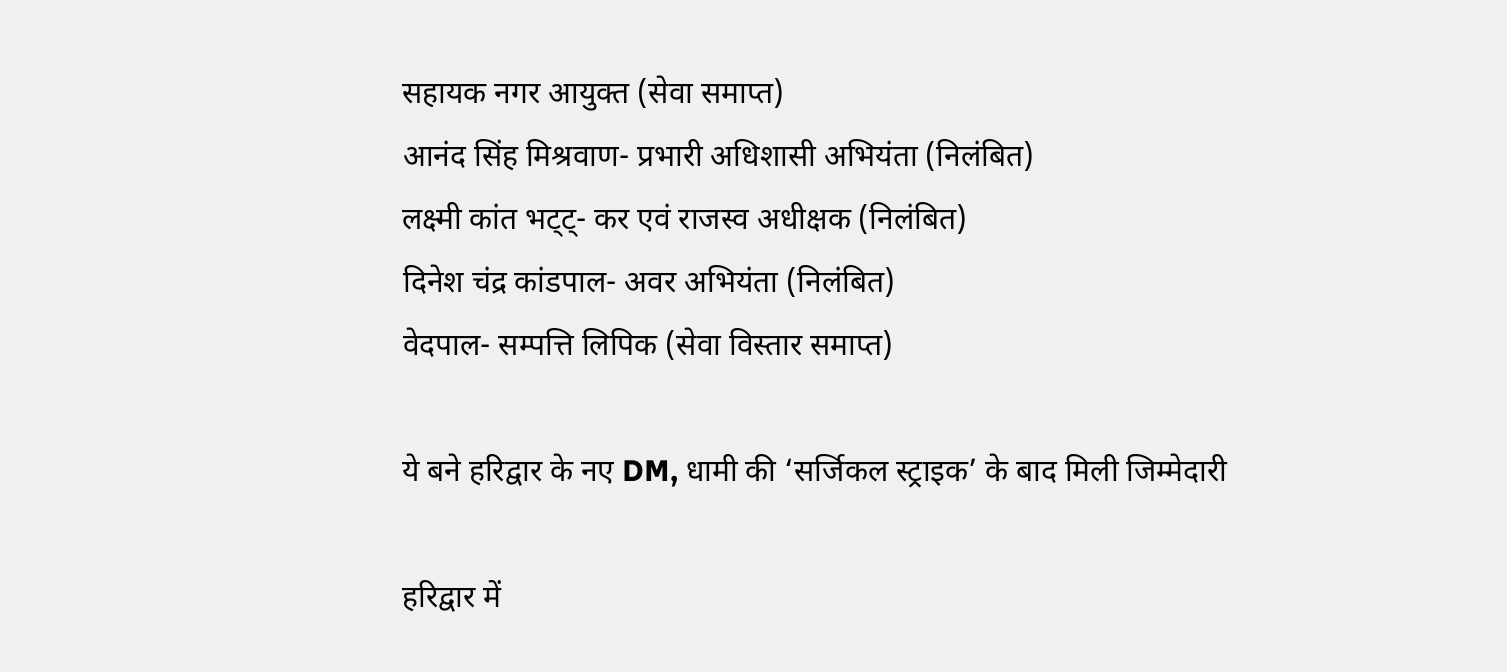सहायक नगर आयुक्त (सेवा समाप्त)
आनंद सिंह मिश्रवाण- प्रभारी अधिशासी अभियंता (निलंबित)
लक्ष्मी कांत भट्ट्- कर एवं राजस्व अधीक्षक (निलंबित)
दिनेश चंद्र कांडपाल- अवर अभियंता (निलंबित)
वेदपाल- सम्पत्ति लिपिक (सेवा विस्तार समाप्त)

ये बने हरिद्वार के नए DM, धामी की ‘सर्जिकल स्ट्राइक’ के बाद मिली जिम्मेदारी

हरिद्वार में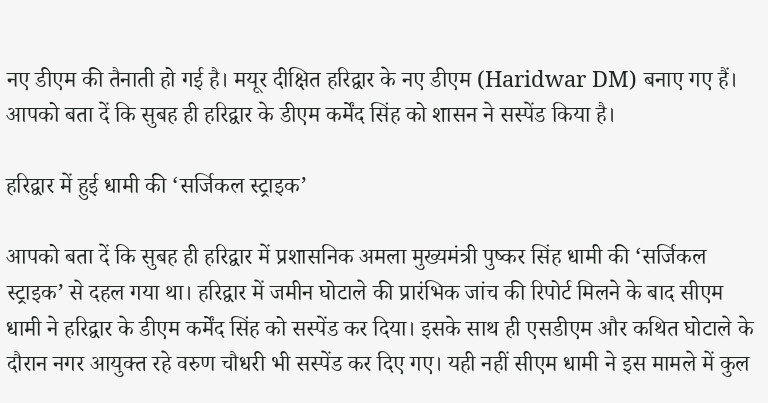नए डीएम की तैनाती हो गई है। मयूर दीक्षित हरिद्वार के नए डीएम (Haridwar DM) बनाए गए हैं। आपको बता दें कि सुबह ही हरिद्वार के डीएम कर्मेंद सिंह को शासन ने सस्पेंड किया है।

हरिद्वार में हुई धामी की ‘सर्जिकल स्ट्राइक’

आपको बता दें कि सुबह ही हरिद्वार में प्रशासनिक अमला मुख्यमंत्री पुष्कर सिंह धामी की ‘सर्जिकल स्ट्राइक’ से दहल गया था। हरिद्वार में जमीन घोटाले की प्रारंभिक जांच की रिपोर्ट मिलने के बाद सीएम धामी ने हरिद्वार के डीएम कर्मेंद सिंह को सस्पेंड कर दिया। इसके साथ ही एसडीएम और कथित घोटाले के दौरान नगर आयुक्त रहे वरुण चौधरी भी सस्पेंड कर दिए गए। यही नहीं सीएम धामी ने इस मामले में कुल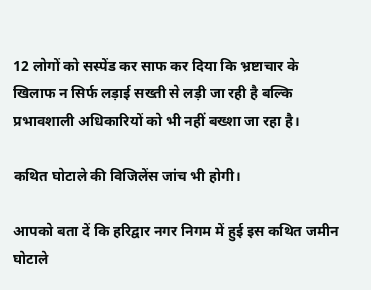12 लोगों को सस्पेंड कर साफ कर दिया कि भ्रष्टाचार के खिलाफ न सिर्फ लड़ाई सख्ती से लड़ी जा रही है बल्कि प्रभावशाली अधिकारियों को भी नहीं बख्शा जा रहा है।

कथित घोटाले की विजिलेंस जांच भी होगी।

आपको बता दें कि हरिद्वार नगर निगम में हुई इस कथित जमीन घोटाले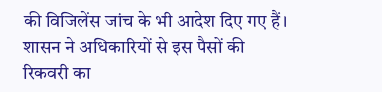की विजिलेंस जांच के भी आदेश दिए गए हैं। शासन ने अधिकारियों से इस पैसों की रिकवरी का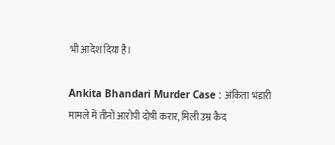भी आदेश दिया है।

Ankita Bhandari Murder Case : अंकिता भंडारी मामले में तीनों आरोपी दोषी करार, मिली उम्र कैद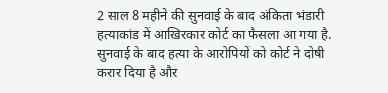2 साल 8 महीने की सुनवाई के बाद अंकिता भंडारी हत्याकांड में आखिरकार कोर्ट का फैसला आ गया है. सुनवाई के बाद हत्या के आरोपियों को कोर्ट ने दोषी करार दिया है और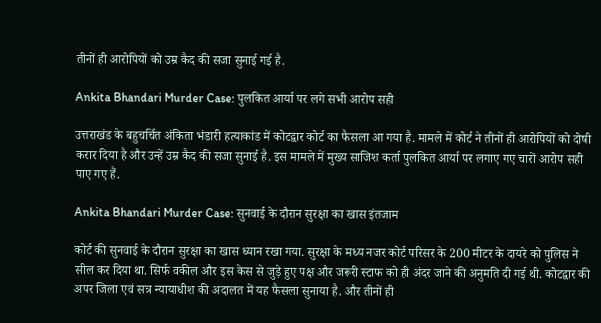तीनों ही आरोपियों को उम्र कैद की सजा सुनाई गई है.

Ankita Bhandari Murder Case: पुलकित आर्या पर लगे सभी आरोप सही

उत्तराखंड के बहुचर्चित अंकिता भंडारी हत्याकांड में कोटद्वार कोर्ट का फैसला आ गया है. मामले में कोर्ट ने तीनों ही आरोपियों को दोषी करार दिया है और उन्हें उम्र कैद की सजा सुनाई है. इस मामले में मुख्य साजिश कर्ता पुलकित आर्या पर लगाए गए चारों आरोप सही पाए गए हैं.

Ankita Bhandari Murder Case: सुनवाई के दौरान सुरक्षा का खास इंतजाम

कोर्ट की सुनवाई के दौरान सुरक्षा का खास ध्यान रखा गया. सुरक्षा के मध्य नजर कोर्ट परिसर के 200 मीटर के दायरे को पुलिस ने सील कर दिया था. सिर्फ वकील और इस केस से जुड़े हुए पक्ष और जरूरी स्टाफ को ही अंदर जाने की अनुमति दी गई थी. कोटद्वार की अपर जिला एवं सत्र न्यायाधीश की अदालत में यह फैसला सुनाया है. और तीनों ही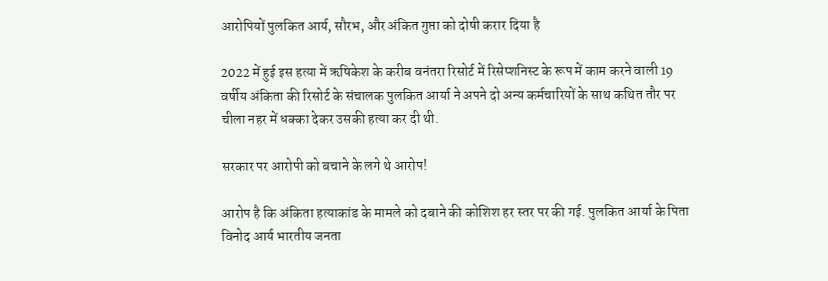आरोपियों पुलकित आर्य, सौरभ, और अंकित गुप्ता को दोषी करार दिया है

2022 में हुई इस हत्या में ऋषिकेश के करीब वनंतरा रिसोर्ट में रिसेप्शनिस्ट के रूप में काम करने वाली 19 वर्षीय अंकिता की रिसोर्ट के संचालक पुलकित आर्या ने अपने दो अन्य कर्मचारियों के साथ कथित तौर पर चीला नहर में धक्का देकर उसकी हत्या कर दी थी.

सरकार पर आरोपी को बचाने के लगे थे आरोप!

आरोप है कि अंकिता हत्याकांड के मामले को दबाने की कोशिश हर स्तर पर की गई. पुलकित आर्या के पिता विनोद आर्य भारतीय जनता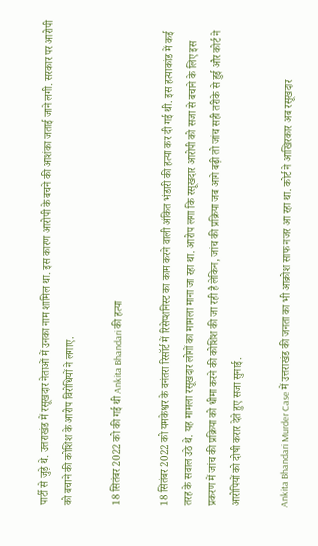पार्टी से जुड़े थे. उत्तराखंड में रसूखदार नेताओं में उनका नाम शामिल था. इस कारण आरोपी के बचने की आशंका जताई जाने लगी. सरकार पर आरोपी को बचाने की कोशिश के आरोप विरोधियों ने लगाए.

18 सितंबर 2022 को की गई थी Ankita Bhandari की हत्या

18 सितंबर 2022 को यमकेश्वर के वनंतरा रिसॉर्ट में रिसेप्शनिस्ट का काम करने वाली अंकित भंडारी की हत्या कर दी गई थी. इस हत्याकांड में कई तरह के सवाल उठे थे. यह मामला रसूखदार लोगों का मामला माना जा रहा था. आरोप लगा कि रसूखदार आरोपी को सजा से बचाने के लिए इस प्रकरण में जांच की प्रक्रिया को धीमा करने की कोशिश की जा रही है लेकिन, जांच की प्रक्रिया जब आगे बढ़ी तो जांच सही तरीके से हुई और कोर्ट ने आरोपियों को दोषी करार देते हुए सजा सुनाई.

Ankita Bhandari Murder Case में उत्तराखंड की जनता का भी आक्रोश साफ नजर आ रहा था. कोर्ट ने आखिरकार अब रसूखदार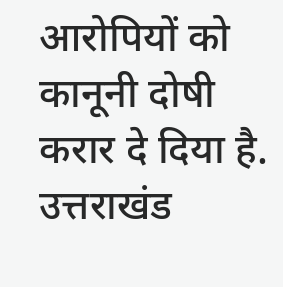आरोपियों को कानूनी दोषी करार दे दिया है. उत्तराखंड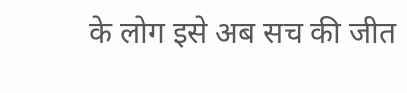के लोग इसे अब सच की जीत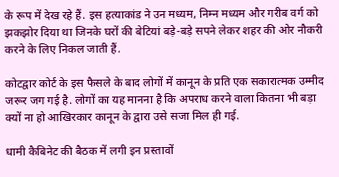के रूप में देख रहे हैं. इस हत्याकांड ने उन मध्यम, निम्न मध्यम और गरीब वर्ग को झकझोर दिया था जिनके घरों की बेटियां बड़े-बड़े सपने लेकर शहर की ओर नौकरी करने के लिए निकल जाती हैं.

कोटद्वार कोर्ट के इस फैसले के बाद लोगों में कानून के प्रति एक सकारात्मक उम्मीद जरूर जग गई है. लोगों का यह मानना है कि अपराध करने वाला कितना भी बड़ा क्यों ना हो आखिरकार कानून के द्वारा उसे सजा मिल ही गई.

धामी कैबिनेट की बैठक में लगी इन प्रस्तावों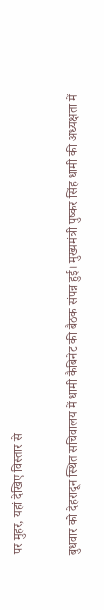पर मुहर, यहां देखिए विस्तार से

बुधवार को देहरादून स्थित सचिवालय में धामी कैबिनेट की बैठक संपन्न हुई। मुख्यमंत्री पुष्कर सिंह धामी की अध्यक्षता में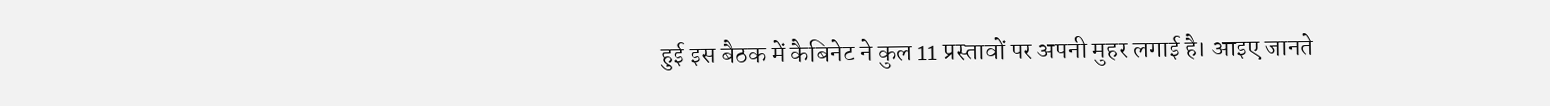हुई इस बैठक में कैबिनेट ने कुल 11 प्रस्तावों पर अपनी मुहर लगाई है। आइए जानते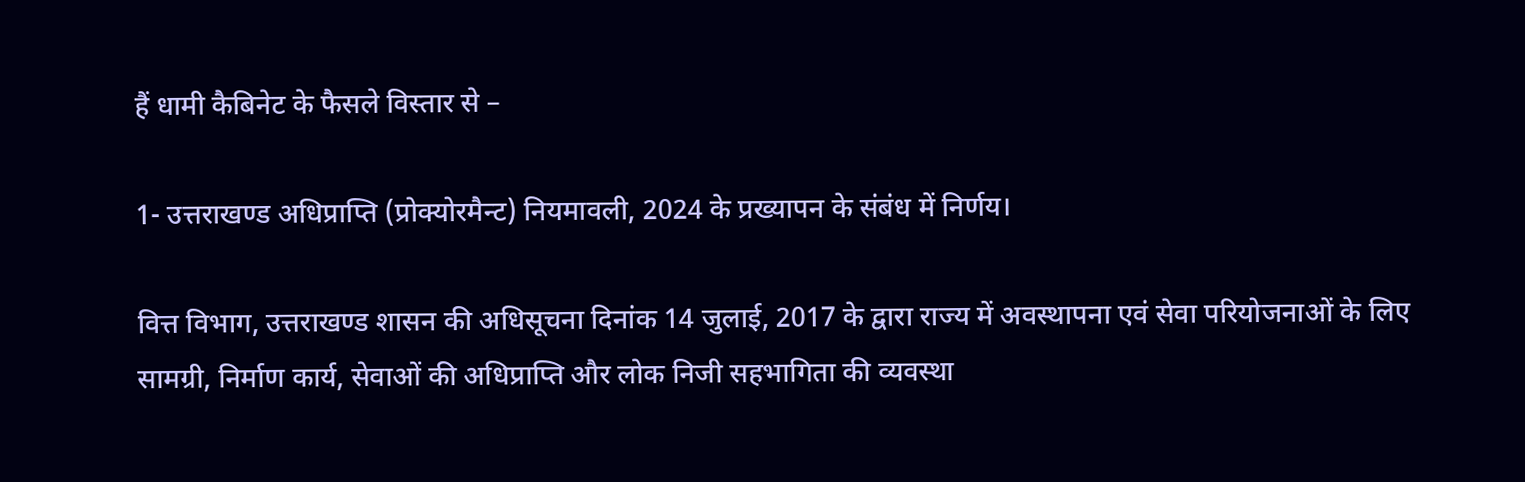हैं धामी कैबिनेट के फैसले विस्तार से –

1- उत्तराखण्ड अधिप्राप्ति (प्रोक्योरमैन्ट) नियमावली, 2024 के प्रख्यापन के संबंध में निर्णय।

वित्त विभाग, उत्तराखण्ड शासन की अधिसूचना दिनांक 14 जुलाई, 2017 के द्वारा राज्य में अवस्थापना एवं सेवा परियोजनाओं के लिए सामग्री, निर्माण कार्य, सेवाओं की अधिप्राप्ति और लोक निजी सहभागिता की व्यवस्था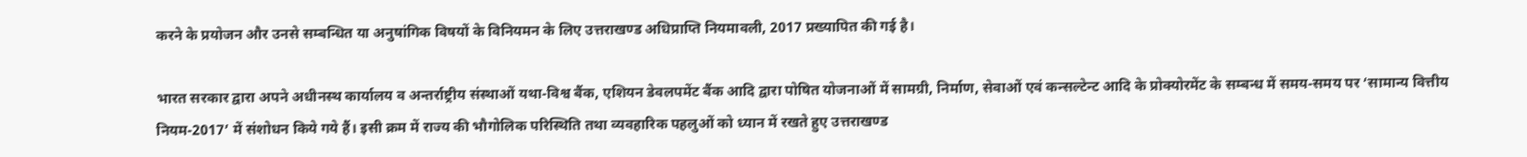करने के प्रयोजन और उनसे सम्बन्धित या अनुषांगिक विषयों के विनियमन के लिए उत्तराखण्ड अधिप्राप्ति नियमावली, 2017 प्रख्यापित की गई है।

भारत सरकार द्वारा अपने अधीनस्थ कार्यालय व अन्तर्राष्ट्रीय संस्थाओं यथा-विश्व बैंक, एशियन डेवलपमेंट बैंक आदि द्वारा पोषित योजनाओं में सामग्री, निर्माण, सेवाओं एवं कन्सल्टेन्ट आदि के प्रोक्योरमेंट के सम्बन्ध में समय-समय पर ‘सामान्य वित्तीय नियम-2017’ में संशोधन किये गये हैं। इसी क्रम में राज्य की भौगोलिक परिस्थिति तथा व्यवहारिक पहलुओं को ध्यान में रखते हुए उत्तराखण्ड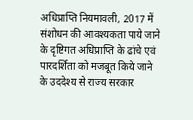अधिप्राप्ति नियमावली, 2017 में संशोधन की आवश्यकता पाये जाने के दृष्टिगत अधिप्राप्ति के ढांचे एवं पारदर्शिता को मजबूत किये जाने के उददेश्य से राज्य सरकार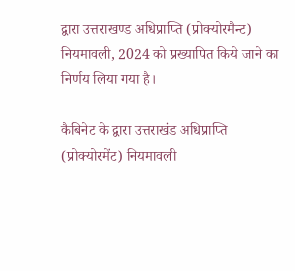द्वारा उत्तराखण्ड अधिप्राप्ति (प्रोक्योरमैन्ट) नियमावली, 2024 को प्रख्यापित किये जाने का निर्णय लिया गया है।

कैबिनेट के द्वारा उत्तराखंड अधिप्राप्ति (प्रोक्योरमेंट) नियमावली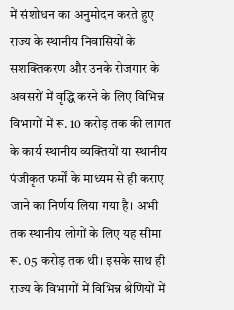में संशोधन का अनुमोदन करते हुए राज्य के स्थानीय निवासियों के सशक्तिकरण और उनके रोजगार के अवसरों में वृद्धि करने के लिए विभिन्न विभागों में रू. 10 करोड़ तक की लागत के कार्य स्थानीय व्यक्तियों या स्थानीय पंजीकृत फर्मों के माध्यम से ही कराए जाने का निर्णय लिया गया है। अभी तक स्थानीय लोगों के लिए यह सीमा रू. 05 करोड़ तक थी। इसके साथ ही राज्य के विभागों में विभिन्न श्रेणियों में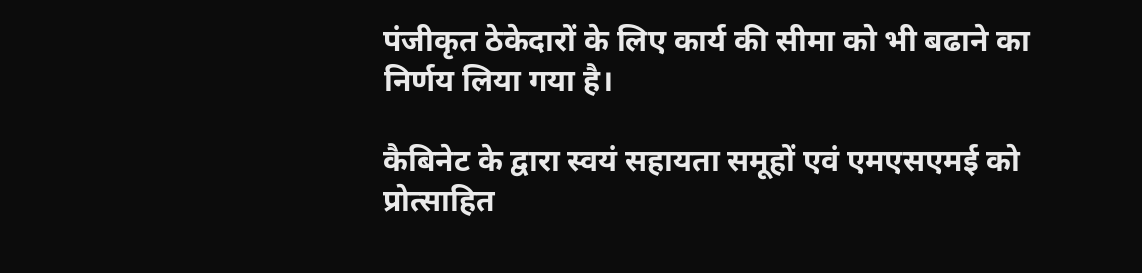पंजीकृत ठेकेदारों के लिए कार्य की सीमा को भी बढाने का निर्णय लिया गया है।

कैबिनेट के द्वारा स्वयं सहायता समूहों एवं एमएसएमई को प्रोत्साहित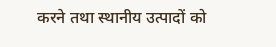करने तथा स्थानीय उत्पादों को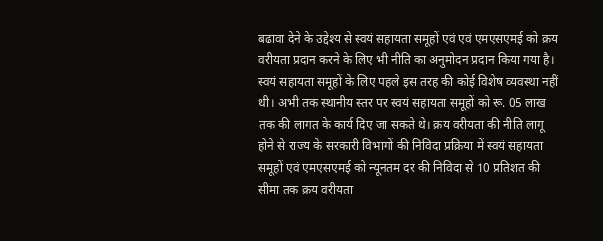बढावा देने के उद्देश्य से स्वयं सहायता समूहों एवं एवं एमएसएमई को क्रय वरीयता प्रदान करने के लिए भी नीति का अनुमोदन प्रदान किया गया है। स्वयं सहायता समूहों के लिए पहले इस तरह की कोई विशेष व्यवस्था नहीं थी। अभी तक स्थानीय स्तर पर स्वयं सहायता समूहों को रू. 05 लाख तक की लागत के कार्य दिए जा सकते थे। क्रय वरीयता की नीति लागू होने से राज्य के सरकारी विभागों की निविदा प्रक्रिया में स्वयं सहायता समूहों एवं एमएसएमई को न्यूनतम दर की निविदा से 10 प्रतिशत की सीमा तक क्रय वरीयता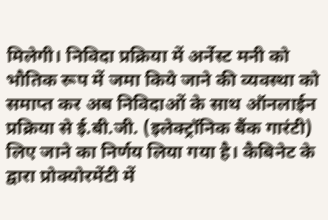मिलेगी। निविदा प्रक्रिया में अर्नेस्ट मनी को भौतिक रूप में जमा किये जाने की व्यवस्था को समाप्त कर अब निविदाओं के साथ ऑनलाईन प्रक्रिया से ई.बी.जी. (इलेक्ट्रॉनिक बैंक गारंटी) लिए जाने का निर्णय लिया गया है। कैबिनेट के द्वारा प्रोक्योरमेंटी में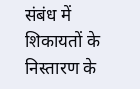संबंध में शिकायतों के निस्तारण के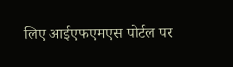लिए आईएफएमएस पोर्टल पर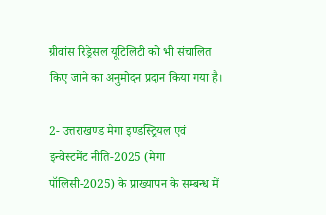ग्रीवांस रिड्रेसल यूटिलिटी को भी संचालित किए जाने का अनुमोदन प्रदान किया गया है।

2- उत्तराखण्ड मेगा इण्डस्ट्रियल एवं इन्वेस्टमेंट नीति-2025 (मेगा पॉलिसी-2025) के प्राख्यापन के सम्बन्ध में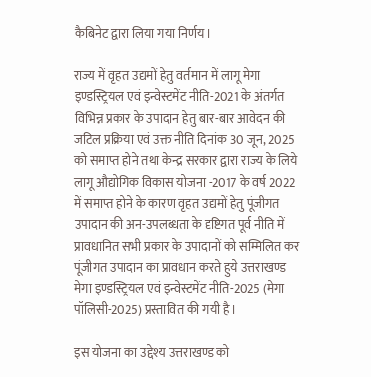कैबिनेट द्वारा लिया गया निर्णय।

राज्य में वृहत उद्यमों हेतु वर्तमान में लागू मेगा इण्डस्ट्रियल एवं इन्वेस्टमेंट नीति-2021 के अंतर्गत विभिन्न प्रकार के उपादान हेतु बार-बार आवेदन की जटिल प्रक्रिया एवं उक्त नीति दिनांक 30 जून, 2025 को समाप्त होने तथा केन्द्र सरकार द्वारा राज्य के लिये लागू औद्योगिक विकास योजना -2017 के वर्ष 2022 में समाप्त होने के कारण वृहत उद्यमों हेतु पूंजीगत उपादान की अन-उपलब्धता के दृष्टिगत पूर्व नीति में प्रावधानित सभी प्रकार के उपादानों को सम्मिलित कर पूंजीगत उपादान का प्रावधान करते हुये उत्तराखण्ड मेगा इण्डस्ट्रियल एवं इन्वेस्टमेंट नीति-2025 (मेगा पॉलिसी-2025) प्रस्तावित की गयी है।

इस योजना का उद्देश्य उत्तराखण्ड को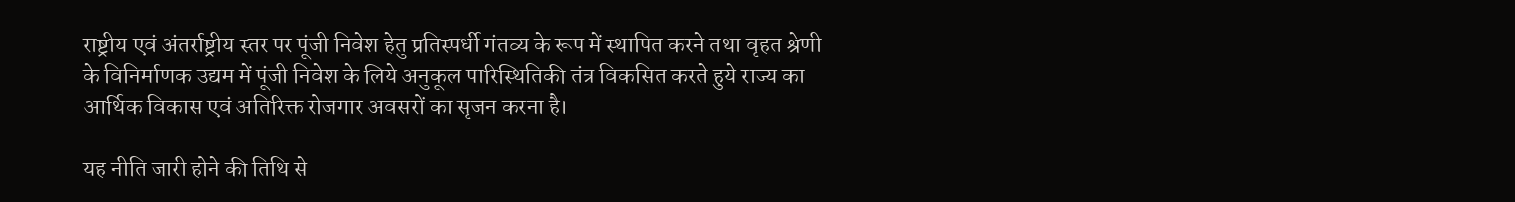राष्ट्रीय एवं अंतर्राष्ट्रीय स्तर पर पूंजी निवेश हेतु प्रतिस्पर्धी गंतव्य के रूप में स्थापित करने तथा वृहत श्रेणी के विनिर्माणक उद्यम में पूंजी निवेश के लिये अनुकूल पारिस्थितिकी तंत्र विकसित करते हुये राज्य का आर्थिक विकास एवं अतिरिक्त रोजगार अवसरों का सृजन करना है।

यह नीति जारी होने की तिथि से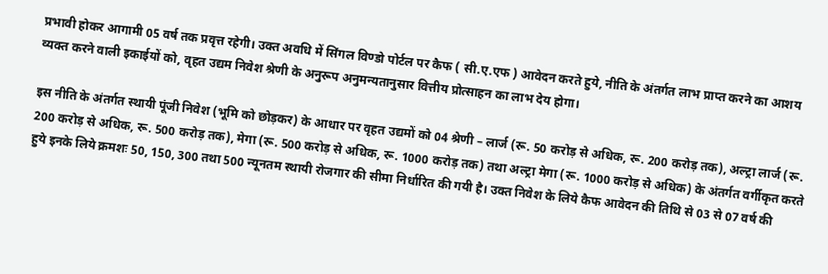प्रभावी होकर आगामी 05 वर्ष तक प्रवृत्त रहेगी। उक्त अवधि में सिंगल विण्डो पोर्टल पर कैफ ( सी.ए.एफ ) आवेदन करते हुये, नीति के अंतर्गत लाभ प्राप्त करने का आशय व्यक्त करने वाली इकाईयों को, वृहत उद्यम निवेश श्रेणी के अनुरूप अनुमन्यतानुसार वित्तीय प्रोत्साहन का लाभ देय होगा।

इस नीति के अंतर्गत स्थायी पूंजी निवेश (भूमि को छोड़कर) के आधार पर वृहत उद्यमों को 04 श्रेणी – लार्ज (रू. 50 करोड़ से अधिक, रू. 200 करोड़ तक), अल्ट्रा लार्ज (रू. 200 करोड़ से अधिक, रू. 500 करोड़ तक), मेगा (रू. 500 करोड़ से अधिक, रू. 1000 करोड़ तक) तथा अल्ट्रा मेगा (रू. 1000 करोड़ से अधिक) के अंतर्गत वर्गीकृत करते हुये इनके लिये क्रमशः 50, 150, 300 तथा 500 न्यूनतम स्थायी रोजगार की सीमा निर्धारित की गयी है। उक्त निवेश के लिये कैफ आवेदन की तिथि से 03 से 07 वर्ष की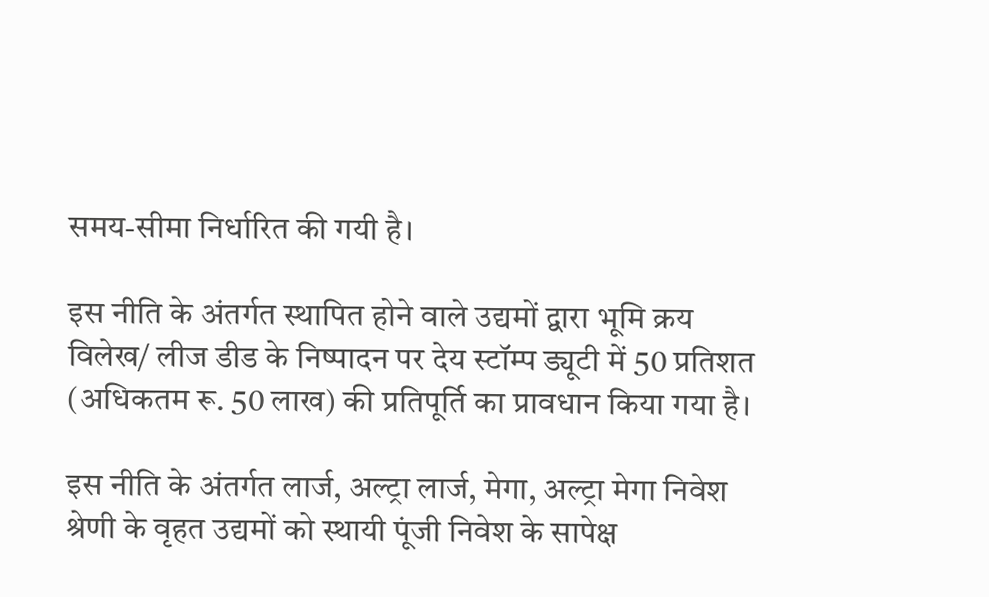समय-सीमा निर्धारित की गयी है।

इस नीति के अंतर्गत स्थापित होने वाले उद्यमों द्वारा भूमि क्रय विलेख/ लीज डीड के निष्पादन पर देय स्टॉम्प ड्यूटी में 50 प्रतिशत (अधिकतम रू. 50 लाख) की प्रतिपूर्ति का प्रावधान किया गया है।

इस नीति के अंतर्गत लार्ज, अल्ट्रा लार्ज, मेगा, अल्ट्रा मेगा निवेश श्रेणी के वृहत उद्यमों को स्थायी पूंजी निवेश के सापेक्ष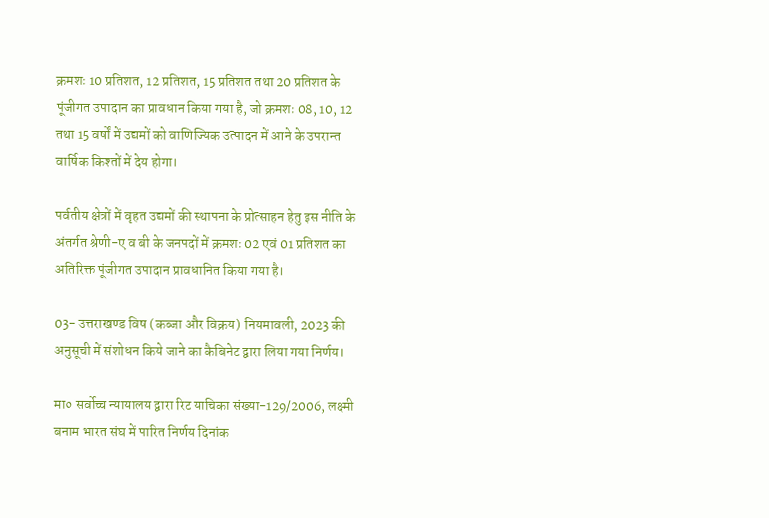क्रमशः 10 प्रतिशत, 12 प्रतिशत, 15 प्रतिशत तथा 20 प्रतिशत के पूंजीगत उपादान का प्रावधान किया गया है, जो क्रमशः 08, 10, 12 तथा 15 वर्षों में उद्यमों को वाणिज्यिक उत्पादन में आने के उपरान्त वार्षिक किश्तों में देय होगा।

पर्वतीय क्षेत्रों में वृहत उद्यमों की स्थापना के प्रोत्साहन हेतु इस नीति के अंतर्गत श्रेणी-ए व बी के जनपदों में क्रमशः 02 एवं 01 प्रतिशत का अतिरिक्त पूंजीगत उपादान प्रावधानित किया गया है।

03- उत्तराखण्ड विष (कब्जा और विक्रय) नियमावली, 2023 की अनुसूची में संशोधन किये जाने का कैबिनेट द्वारा लिया गया निर्णय।

मा० सर्वोच्च न्यायालय द्वारा रिट याचिका संख्या-129/2006, लक्ष्मी बनाम भारत संघ में पारित निर्णय दिनांक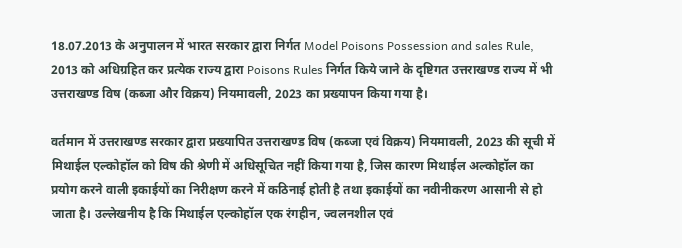18.07.2013 के अनुपालन में भारत सरकार द्वारा निर्गत Model Poisons Possession and sales Rule, 2013 को अधिग्रहित कर प्रत्येक राज्य द्वारा Poisons Rules निर्गत किये जाने के दृष्टिगत उत्तराखण्ड राज्य में भी उत्तराखण्ड विष (कब्जा और विक्रय) नियमावली, 2023 का प्रख्यापन किया गया है।

वर्तमान में उत्तराखण्ड सरकार द्वारा प्रख्यापित उत्तराखण्ड विष (कब्जा एवं विक्रय) नियमावली, 2023 की सूची में मिथाईल एल्कोहॉल को विष की श्रेणी में अधिसूचित नहीं किया गया है, जिस कारण मिथाईल अल्कोहॉल का प्रयोग करने वाली इकाईयों का निरीक्षण करने में कठिनाई होती है तथा इकाईयों का नवीनीकरण आसानी से हो जाता है। उल्लेखनीय है कि मिथाईल एल्कोहॉल एक रंगहीन, ज्वलनशील एवं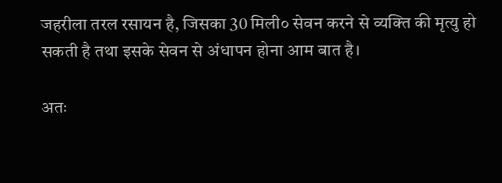जहरीला तरल रसायन है, जिसका 30 मिली० सेवन करने से व्यक्ति की मृत्यु हो सकती है तथा इसके सेवन से अंधापन होना आम बात है।

अतः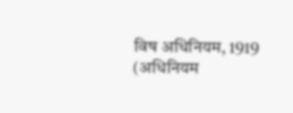विष अधिनियम, 1919 (अधिनियम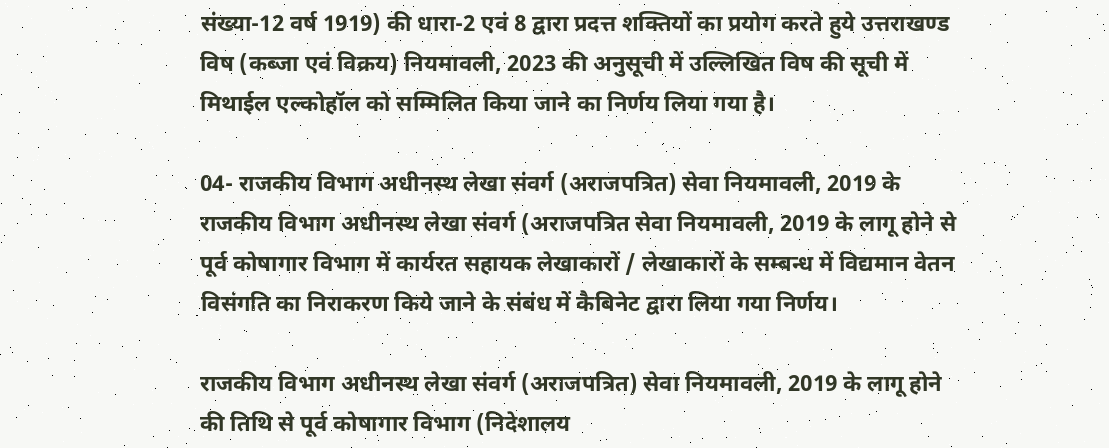संख्या-12 वर्ष 1919) की धारा-2 एवं 8 द्वारा प्रदत्त शक्तियों का प्रयोग करते हुये उत्तराखण्ड विष (कब्जा एवं विक्रय) नियमावली, 2023 की अनुसूची में उल्लिखित विष की सूची में मिथाईल एल्कोहॉल को सम्मिलित किया जाने का निर्णय लिया गया है।

04- राजकीय विभाग अधीनस्थ लेखा संवर्ग (अराजपत्रित) सेवा नियमावली, 2019 के राजकीय विभाग अधीनस्थ लेखा संवर्ग (अराजपत्रित सेवा नियमावली, 2019 के लागू होने से पूर्व कोषागार विभाग में कार्यरत सहायक लेखाकारों / लेखाकारों के सम्बन्ध में विद्यमान वेतन विसंगति का निराकरण किये जाने के संबंध में कैबिनेट द्वारा लिया गया निर्णय।

राजकीय विभाग अधीनस्थ लेखा संवर्ग (अराजपत्रित) सेवा नियमावली, 2019 के लागू होने की तिथि से पूर्व कोषागार विभाग (निदेशालय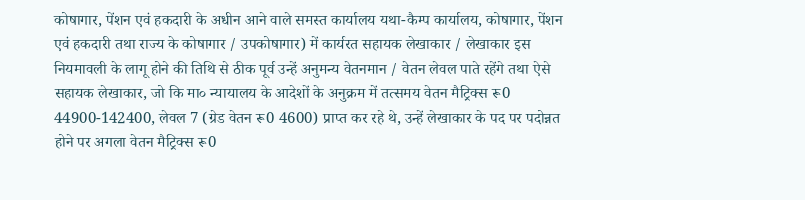कोषागार, पेंशन एवं हकदारी के अधीन आने वाले समस्त कार्यालय यथा-कैम्प कार्यालय, कोषागार, पेंशन एवं हकदारी तथा राज्य के कोषागार / उपकोषागार) में कार्यरत सहायक लेखाकार / लेखाकार इस नियमावली के लागू होने की तिथि से ठीक पूर्व उन्हें अनुमन्य वेतनमान / वेतन लेवल पाते रहेंगे तथा ऐसे सहायक लेखाकार, जो कि मा० न्यायालय के आदेशों के अनुक्रम में तत्समय वेतन मैट्रिक्स रू0 44900-142400, लेवल 7 (ग्रेड वेतन रू0 4600) प्राप्त कर रहे थे, उन्हें लेखाकार के पद पर पदोन्नत होने पर अगला वेतन मैट्रिक्स रू0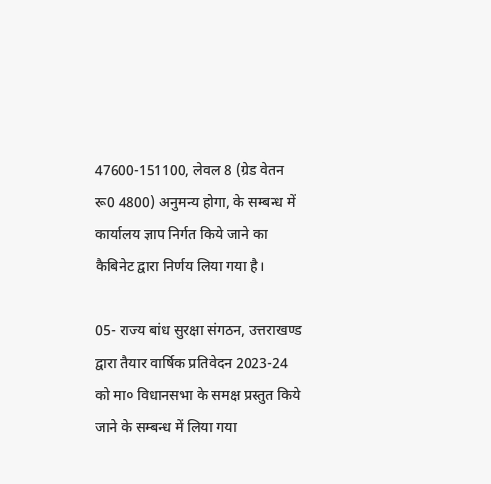47600-151100, लेवल 8 (ग्रेड वेतन रू0 4800) अनुमन्य होगा, के सम्बन्ध में कार्यालय ज्ञाप निर्गत किये जाने का कैबिनेट द्वारा निर्णय लिया गया है।

05- राज्य बांध सुरक्षा संगठन, उत्तराखण्ड द्वारा तैयार वार्षिक प्रतिवेदन 2023-24 को मा० विधानसभा के समक्ष प्रस्तुत किये जाने के सम्बन्ध में लिया गया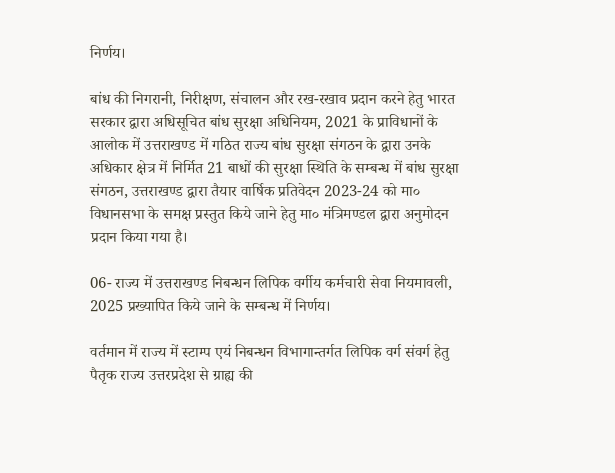निर्णय।

बांध की निगरानी, निरीक्षण, संचालन और रख-रखाव प्रदान करने हेतु भारत सरकार द्वारा अधिसूचित बांध सुरक्षा अधिनियम, 2021 के प्राविधानों के आलोक में उत्तराखण्ड में गठित राज्य बांध सुरक्षा संगठन के द्वारा उनके अधिकार क्षेत्र में निर्मित 21 बाधों की सुरक्षा स्थिति के सम्बन्ध में बांध सुरक्षा संगठन, उत्तराखण्ड द्वारा तैयार वार्षिक प्रतिवेदन 2023-24 को मा० विधानसभा के समक्ष प्रस्तुत किये जाने हेतु मा० मंत्रिमण्डल द्वारा अनुमोदन प्रदान किया गया है।

06- राज्य में उत्तराखण्ड निबन्धन लिपिक वर्गीय कर्मचारी सेवा नियमावली, 2025 प्रख्यापित किये जाने के सम्बन्ध में निर्णय।

वर्तमान में राज्य में स्टाम्प एयं निबन्धन विभागान्तर्गत लिपिक वर्ग संवर्ग हेतु पैतृक राज्य उत्तरप्रदेश से ग्राह्य की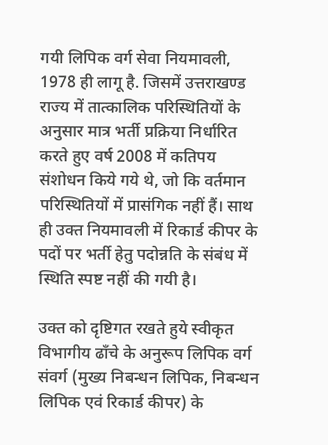गयी लिपिक वर्ग सेवा नियमावली, 1978 ही लागू है. जिसमें उत्तराखण्ड राज्य में तात्कालिक परिस्थितियों के अनुसार मात्र भर्ती प्रक्रिया निर्धारित करते हुए वर्ष 2008 में कतिपय संशोधन किये गये थे, जो कि वर्तमान परिस्थितियों में प्रासंगिक नहीं हैं। साथ ही उक्त नियमावली में रिकार्ड कीपर के पदों पर भर्ती हेतु पदोन्नति के संबंध में स्थिति स्पष्ट नहीं की गयी है।

उक्त को दृष्टिगत रखते हुये स्वीकृत विभागीय ढाँचे के अनुरूप लिपिक वर्ग संवर्ग (मुख्य निबन्धन लिपिक, निबन्धन लिपिक एवं रिकार्ड कीपर) के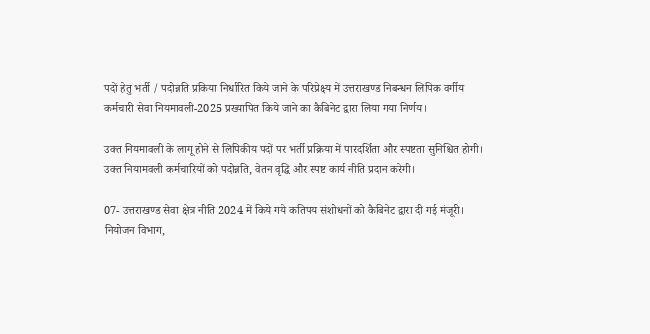पदों हेतु भर्ती / पदोन्नति प्रकिया निर्धारित किये जाने के परिप्रेक्ष्य में उत्तराखण्ड निबन्धन लिपिक वर्गीय कर्मचारी सेवा नियमावली-2025 प्रख्यापित किये जाने का कैबिनेट द्वारा लिया गया निर्णय।

उक्त नियमावली के लागू होने से लिपिकीय पदों पर भर्ती प्रक्रिया में पारदर्शिता और स्पष्टता सुनिश्चित होगी। उक्त नियामवली कर्मचारियों को पदोन्नति, वेतन वृद्धि और स्पष्ट कार्य नीति प्रदान करेगी।

07- उत्तराखण्ड सेवा क्षेत्र नीति 2024 में किये गये कतिपय संशोधनों को कैबिनेट द्वारा दी गई मंजूरी।
नियोजन विभाग,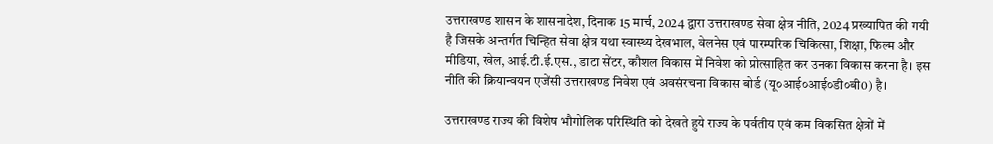उत्तराखण्ड शासन के शासनादेश, दिनाक 15 मार्च, 2024 द्वारा उत्तराखण्ड सेवा क्षेत्र नीति, 2024 प्रख्यापित की गयी है जिसके अन्तर्गत चिन्हित सेवा क्षेत्र यथा स्वास्थ्य देखभाल, वेलनेस एवं पारम्परिक चिकित्सा, शिक्षा, फिल्म और मीडिया, खेल, आई.टी.ई.एस., डाटा सेंटर, कौशल विकास में निवेश को प्रोत्साहित कर उनका विकास करना है। इस नीति की क्रियान्वयन एजेंसी उत्तराखण्ड निवेश एवं अवसंरचना विकास बोर्ड (यू०आई०आई०डी०बी0) है।

उत्तराखण्ड राज्य की विशेष भौगोलिक परिस्थिति को देखते हुये राज्य के पर्वतीय एवं कम विकसित क्षेत्रों में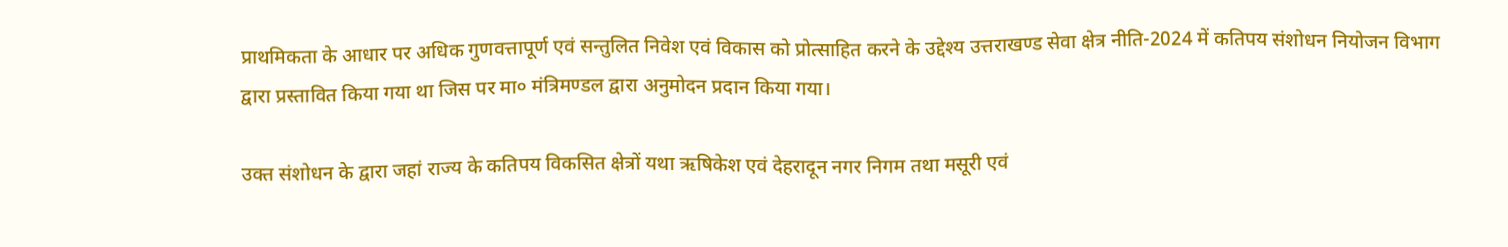प्राथमिकता के आधार पर अधिक गुणवत्तापूर्ण एवं सन्तुलित निवेश एवं विकास को प्रोत्साहित करने के उद्देश्य उत्तराखण्ड सेवा क्षेत्र नीति-2024 में कतिपय संशोधन नियोजन विभाग द्वारा प्रस्तावित किया गया था जिस पर मा० मंत्रिमण्डल द्वारा अनुमोदन प्रदान किया गया।

उक्त संशोधन के द्वारा जहां राज्य के कतिपय विकसित क्षेत्रों यथा ऋषिकेश एवं देहरादून नगर निगम तथा मसूरी एवं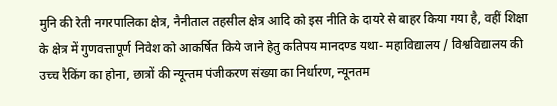मुनि की रेती नगरपालिका क्षेत्र, नैनीताल तहसील क्षेत्र आदि को इस नीति के दायरे से बाहर किया गया है, वहीं शिक्षा के क्षेत्र में गुणवत्तापूर्ण निवेश को आकर्षित किये जाने हेतु कतिपय मानदण्ड यथा- महाविद्यालय / विश्वविद्यालय की उच्च रैकिंग का होना, छात्रों की न्यून्तम पंजीकरण संख्या का निर्धारण, न्यूनतम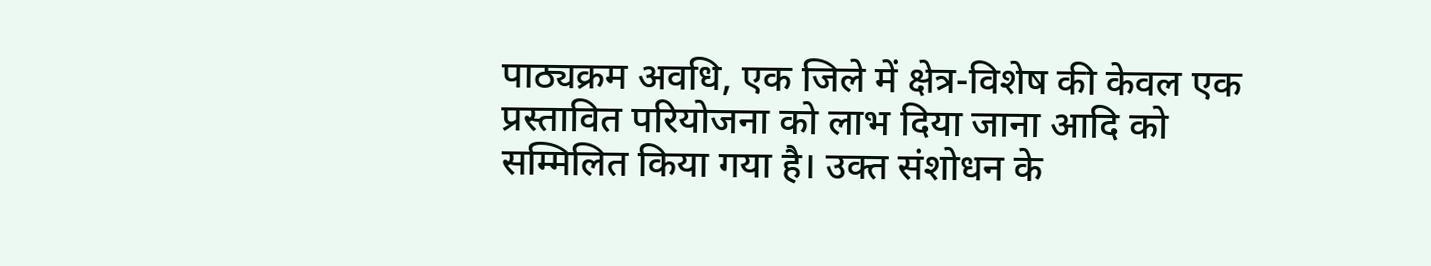पाठ्यक्रम अवधि, एक जिले में क्षेत्र-विशेष की केवल एक प्रस्तावित परियोजना को लाभ दिया जाना आदि को सम्मिलित किया गया है। उक्त संशोधन के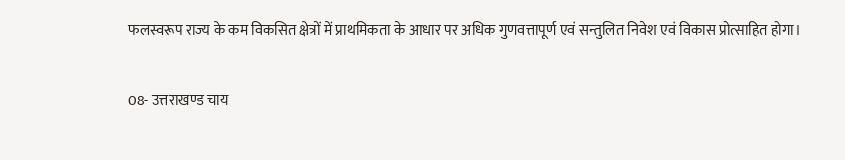फलस्वरूप राज्य के कम विकसित क्षेत्रों में प्राथमिकता के आधार पर अधिक गुणवत्तापूर्ण एवं सन्तुलित निवेश एवं विकास प्रोत्साहित होगा।

08- उत्तराखण्ड चाय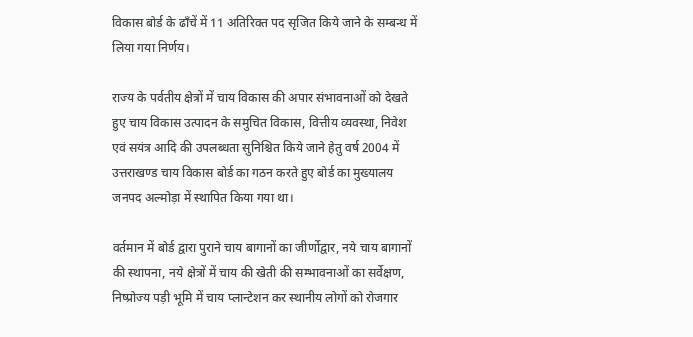विकास बोर्ड के ढाँचें में 11 अतिरिक्त पद सृजित किये जाने के सम्बन्ध में लिया गया निर्णय।

राज्य के पर्वतीय क्षेत्रों में चाय विकास की अपार संभावनाओं को देखते हुए चाय विकास उत्पादन के समुचित विकास, वित्तीय व्यवस्था, निवेश एवं सयंत्र आदि की उपलब्धता सुनिश्चित किये जाने हेतु वर्ष 2004 में उत्तराखण्ड चाय विकास बोर्ड का गठन करते हुए बोर्ड का मुख्यालय जनपद अल्मोड़ा में स्थापित किया गया था।

वर्तमान में बोर्ड द्वारा पुराने चाय बागानों का जीर्णोद्वार, नये चाय बागानों की स्थापना, नये क्षेत्रों में चाय की खेती की सम्भावनाओं का सर्वेक्षण, निष्प्रोज्य पड़ी भूमि में चाय प्लान्टेशन कर स्थानीय लोगों को रोजगार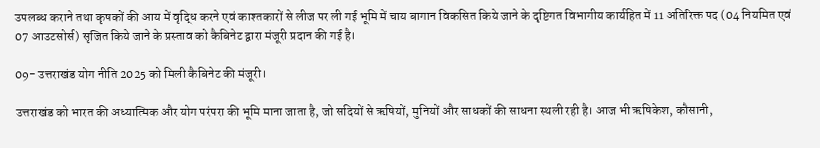उपलब्ध कराने तथा कृषकों की आय में वृद्धि करने एवं काश्तकारों से लीज पर ली गई भूमि में चाय बागान विकसित किये जाने के दृष्टिगत विभागीय कार्यहित में 11 अतिरिक्त पद (04 नियमित एवं 07 आउटसोर्स) सृजित किये जाने के प्रस्ताव को कैबिनेट द्वारा मंजूरी प्रदान की गई है।

09- उत्तराखंड योग नीति 2025 को मिली कैबिनेट की मंजूरी।

उत्तराखंड को भारत की अध्यात्मिक और योग परंपरा की भूमि माना जाता है, जो सदियों से ऋषियों, मुनियों और साधकों की साधना स्थली रही है। आज भी ऋषिकेश, कौसानी,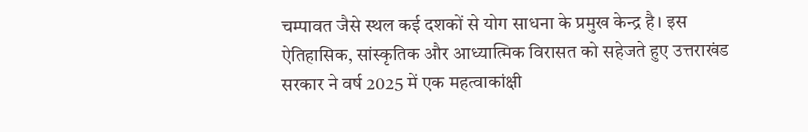चम्पावत जैसे स्थल कई दशकों से योग साधना के प्रमुख केन्द्र है। इस ऐतिहासिक, सांस्कृतिक और आध्यात्मिक विरासत को सहेजते हुए उत्तराखंड सरकार ने वर्ष 2025 में एक महत्वाकांक्षी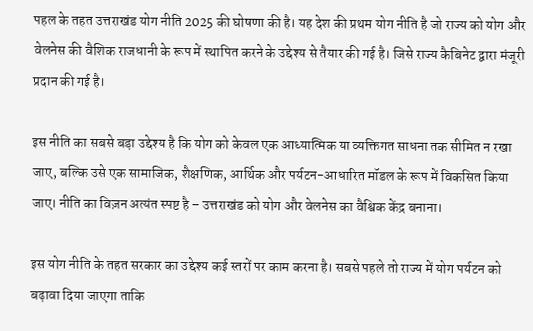पहल के तहत उत्तराखंड योग नीति 2025 की घोषणा की है। यह देश की प्रथम योग नीति है जो राज्य को योग और वेलनेस की वैशिक राजधानी के रूप में स्थापित करने के उद्देश्य से तैयार की गई है। जिसे राज्य कैबिनेट द्वारा मंजूरी प्रदान की गई है।

इस नीति का सबसे बड़ा उद्देश्य है कि योग को केवल एक आध्यात्मिक या व्यक्तिगत साधना तक सीमित न रखा जाए, बल्कि उसे एक सामाजिक, शैक्षणिक, आर्थिक और पर्यटन-आधारित मॉडल के रूप में विकसित किया जाए। नीति का विज़न अत्यंत स्पष्ट है – उत्तराखंड को योग और वेलनेस का वैश्विक केंद्र बनाना।

इस योग नीति के तहत सरकार का उद्देश्य कई स्तरों पर काम करना है। सबसे पहले तो राज्य में योग पर्यटन को बढ़ावा दिया जाएगा ताकि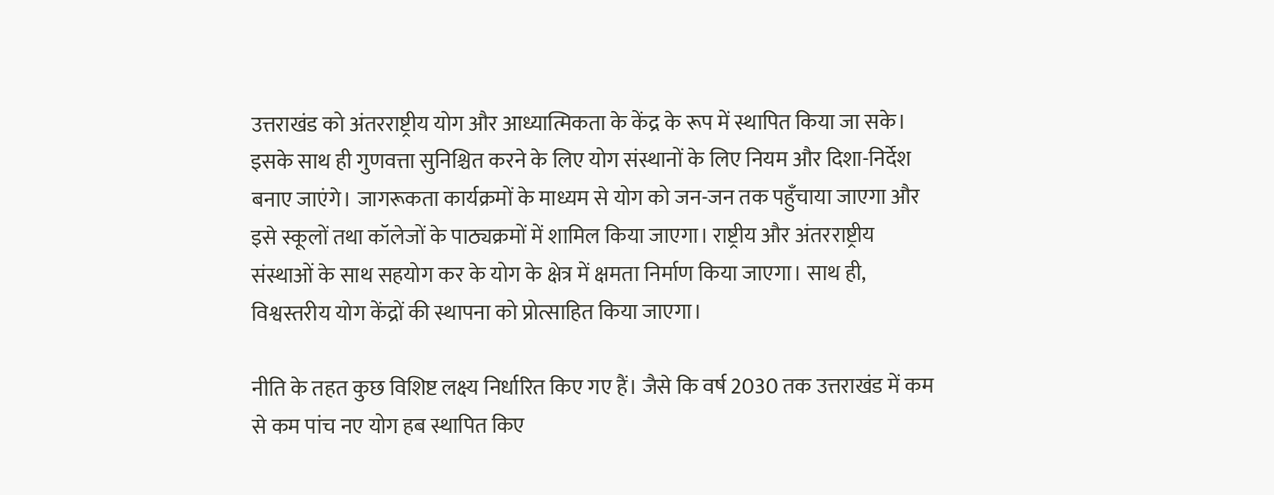उत्तराखंड को अंतरराष्ट्रीय योग और आध्यात्मिकता के केंद्र के रूप में स्थापित किया जा सके। इसके साथ ही गुणवत्ता सुनिश्चित करने के लिए योग संस्थानों के लिए नियम और दिशा-निर्देश बनाए जाएंगे। जागरूकता कार्यक्रमों के माध्यम से योग को जन-जन तक पहुँचाया जाएगा और इसे स्कूलों तथा कॉलेजों के पाठ्यक्रमों में शामिल किया जाएगा। राष्ट्रीय और अंतरराष्ट्रीय संस्थाओं के साथ सहयोग कर के योग के क्षेत्र में क्षमता निर्माण किया जाएगा। साथ ही, विश्वस्तरीय योग केंद्रों की स्थापना को प्रोत्साहित किया जाएगा।

नीति के तहत कुछ विशिष्ट लक्ष्य निर्धारित किए गए हैं। जैसे कि वर्ष 2030 तक उत्तराखंड में कम से कम पांच नए योग हब स्थापित किए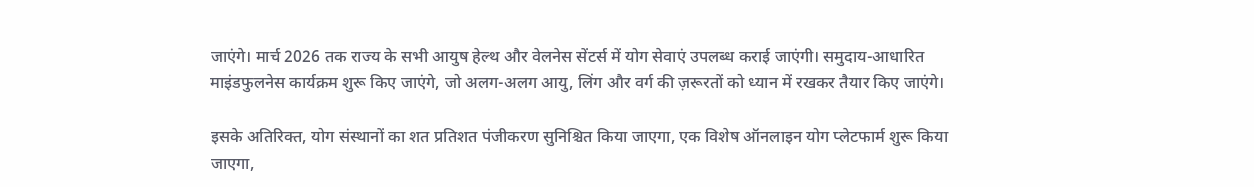जाएंगे। मार्च 2026 तक राज्य के सभी आयुष हेल्थ और वेलनेस सेंटर्स में योग सेवाएं उपलब्ध कराई जाएंगी। समुदाय-आधारित माइंडफुलनेस कार्यक्रम शुरू किए जाएंगे, जो अलग-अलग आयु, लिंग और वर्ग की ज़रूरतों को ध्यान में रखकर तैयार किए जाएंगे।

इसके अतिरिक्त, योग संस्थानों का शत प्रतिशत पंजीकरण सुनिश्चित किया जाएगा, एक विशेष ऑनलाइन योग प्लेटफार्म शुरू किया जाएगा,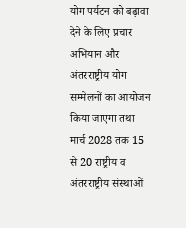योग पर्यटन को बढ़ावा देने के लिए प्रचार अभियान और अंतरराष्ट्रीय योग सम्मेलनों का आयोजन किया जाएगा तथा मार्च 2028 तक 15 से 20 राष्ट्रीय व अंतरराष्ट्रीय संस्थाओं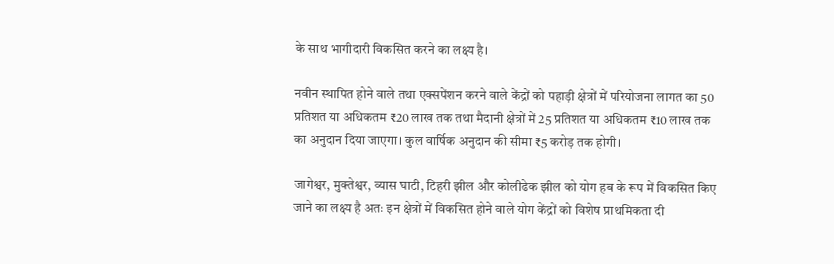के साथ भागीदारी विकसित करने का लक्ष्य है।

नवीन स्थापित होने वाले तथा एक्सपेंशन करने वाले केंद्रों को पहाड़ी क्षेत्रों में परियोजना लागत का 50 प्रतिशत या अधिकतम ₹20 लाख तक तथा मैदानी क्षेत्रों में 25 प्रतिशत या अधिकतम ₹10 लाख तक का अनुदान दिया जाएगा। कुल वार्षिक अनुदान की सीमा ₹5 करोड़ तक होगी।

जागेश्वर, मुक्तेश्वर, व्यास घाटी, टिहरी झील और कोलीढेक झील को योग हब के रूप में विकसित किए जाने का लक्ष्य है अतः इन क्षेत्रों में विकसित होने वाले योग केंद्रों को विशेष प्राथमिकता दी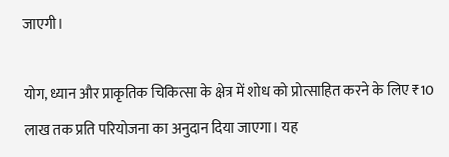जाएगी।

योग, ध्यान और प्राकृतिक चिकित्सा के क्षेत्र में शोध को प्रोत्साहित करने के लिए ₹10 लाख तक प्रति परियोजना का अनुदान दिया जाएगा। यह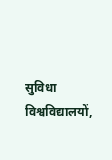सुविधा विश्वविद्यालयों,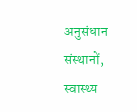अनुसंधान संस्थानों, स्वास्थ्य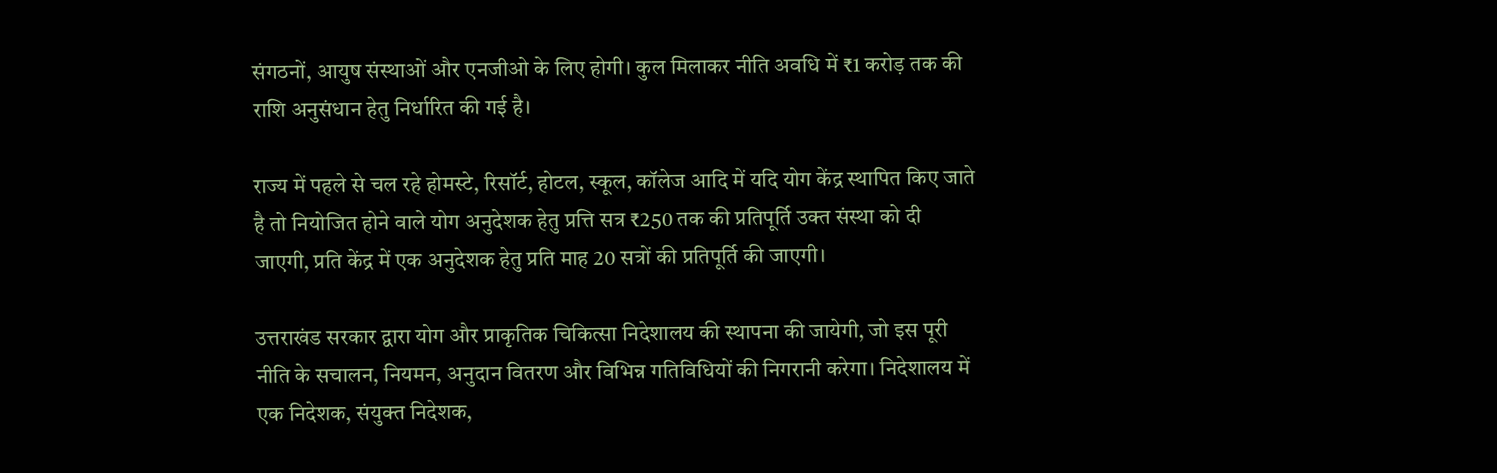संगठनों, आयुष संस्थाओं और एनजीओ के लिए होगी। कुल मिलाकर नीति अवधि में ₹1 करोड़ तक की राशि अनुसंधान हेतु निर्धारित की गई है।

राज्य में पहले से चल रहे होमस्टे, रिसॉर्ट, होटल, स्कूल, कॉलेज आदि में यदि योग केंद्र स्थापित किए जाते है तो नियोजित होने वाले योग अनुदेशक हेतु प्रत्ति सत्र ₹250 तक की प्रतिपूर्ति उक्त संस्था को दी जाएगी, प्रति केंद्र में एक अनुदेशक हेतु प्रति माह 20 सत्रों की प्रतिपूर्ति की जाएगी।

उत्तराखंड सरकार द्वारा योग और प्राकृतिक चिकित्सा निदेशालय की स्थापना की जायेगी, जो इस पूरी नीति के सचालन, नियमन, अनुदान वितरण और विभिन्न गतिविधियों की निगरानी करेगा। निदेशालय में एक निदेशक, संयुक्त निदेशक,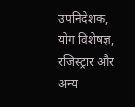उपनिदेशक, योग विशेषज्ञ, रजिस्ट्रार और अन्य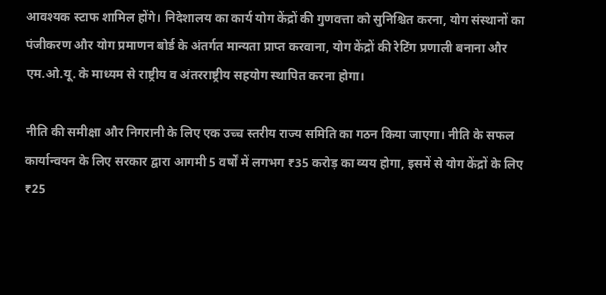आवश्यक स्टाफ शामिल होंगे। निदेशालय का कार्य योग केंद्रों की गुणवत्ता को सुनिश्चित करना, योग संस्थानों का पंजीकरण और योग प्रमाणन बोर्ड के अंतर्गत मान्यता प्राप्त करवाना, योग केंद्रों की रेटिंग प्रणाली बनाना और एम.ओ.यू. के माध्यम से राष्ट्रीय व अंतरराष्ट्रीय सहयोग स्थापित करना होगा।

नीति की समीक्षा और निगरानी के लिए एक उच्च स्तरीय राज्य समिति का गठन किया जाएगा। नीति के सफल कार्यान्वयन के लिए सरकार द्वारा आगमी 5 वर्षों में लगभग ₹35 करोड़ का व्यय होगा, इसमें से योग केंद्रों के लिए ₹25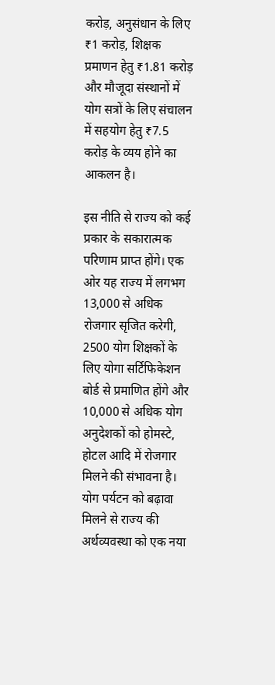करोड़, अनुसंधान के लिए ₹1 करोड़, शिक्षक प्रमाणन हेतु ₹1.81 करोड़ और मौजूदा संस्थानों में योग सत्रों के लिए संचालन में सहयोग हेतु ₹7.5 करोड़ के व्यय होने का आकलन है।

इस नीति से राज्य को कई प्रकार के सकारात्मक परिणाम प्राप्त होंगे। एक ओर यह राज्य में लगभग 13,000 से अधिक रोजगार सृजित करेगी, 2500 योग शिक्षकों के लिए योगा सर्टिफिकेशन बोर्ड से प्रमाणित होंगे और 10,000 से अधिक योग अनुदेशकों को होमस्टे, होटल आदि में रोजगार मिलने की संभावना है। योग पर्यटन को बढ़ावा मिलने से राज्य की अर्थव्यवस्था को एक नया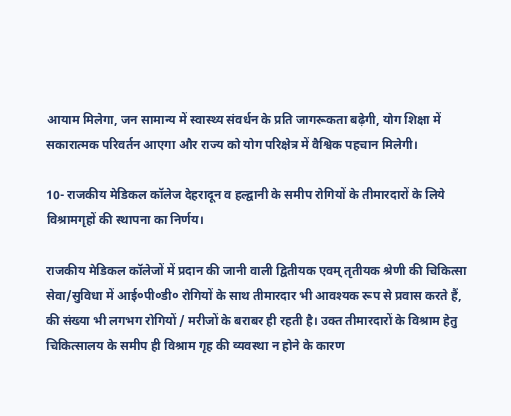आयाम मिलेगा, जन सामान्य में स्वास्थ्य संवर्धन के प्रति जागरूकता बढ़ेगी, योग शिक्षा में सकारात्मक परिवर्तन आएगा और राज्य को योग परिक्षेत्र में वैश्विक पहचान मिलेगी।

10- राजकीय मेडिकल कॉलेज देहरादून व हल्द्वानी के समीप रोगियों के तीमारदारों के लिये विश्रामगृहों की स्थापना का निर्णय।

राजकीय मेडिकल कॉलेजों में प्रदान की जानी वाली द्वितीयक एवम् तृतीयक श्रेणी की चिकित्सा सेवा/सुविधा में आई०पी०डी० रोगियों के साथ तीमारदार भी आवश्यक रूप से प्रवास करते हैं, की संख्या भी लगभग रोगियों / मरीजों के बराबर ही रहती है। उक्त तीमारदारों के विश्राम हेतु चिकित्सालय के समीप ही विश्राम गृह की व्यवस्था न होने के कारण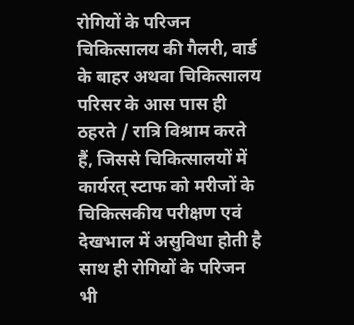रोगियों के परिजन चिकित्सालय की गैलरी, वार्ड के बाहर अथवा चिकित्सालय परिसर के आस पास ही ठहरते / रात्रि विश्राम करते हैं, जिससे चिकित्सालयों में कार्यरत् स्टाफ को मरीजों के चिकित्सकीय परीक्षण एवं देखभाल में असुविधा होती है साथ ही रोगियों के परिजन भी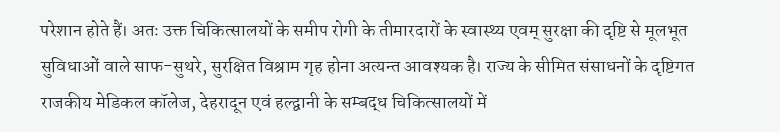परेशान होते हैं। अतः उक्त चिकित्सालयों के समीप रोगी के तीमारदारों के स्वास्थ्य एवम् सुरक्षा की दृष्टि से मूलभूत सुविधाओं वाले साफ-सुथरे, सुरक्षित विश्राम गृह होना अत्यन्त आवश्यक है। राज्य के सीमित संसाधनों के दृष्टिगत राजकीय मेडिकल कॉलेज, देहरादून एवं हल्द्वानी के सम्बद्ध चिकित्सालयों में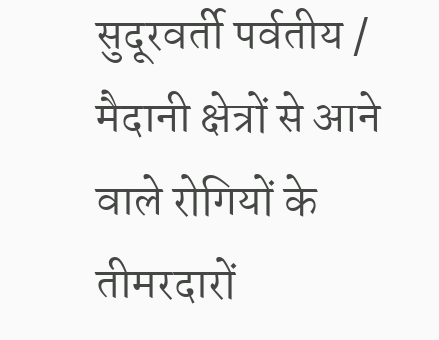सुदूरवर्ती पर्वतीय / मैदानी क्षेत्रों से आने वाले रोगियों के तीमरदारों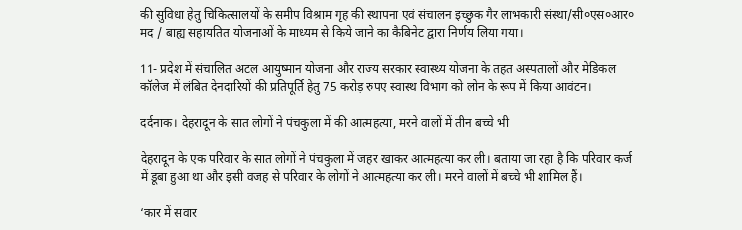की सुविधा हेतु चिकित्सालयों के समीप विश्राम गृह की स्थापना एवं संचालन इच्छुक गैर लाभकारी संस्था/सी०एस०आर० मद / बाह्य सहायतित योजनाओं के माध्यम से किये जाने का कैबिनेट द्वारा निर्णय लिया गया।

11- प्रदेश में संचालित अटल आयुष्मान योजना और राज्य सरकार स्वास्थ्य योजना के तहत अस्पतालों और मेडिकल कॉलेज में लंबित देनदारियों की प्रतिपूर्ति हेतु 75 करोड़ रुपए स्वास्थ विभाग को लोन के रूप में किया आवंटन।

दर्दनाक। देहरादून के सात लोगों ने पंचकुला में की आत्महत्या, मरने वालों में तीन बच्चे भी

देहरादून के एक परिवार के सात लोगों ने पंचकुला में जहर खाकर आत्महत्या कर ली। बताया जा रहा है कि परिवार कर्ज में डूबा हुआ था और इसी वजह से परिवार के लोगों ने आत्महत्या कर ली। मरने वालों में बच्चे भी शामिल हैं।

‘कार में सवार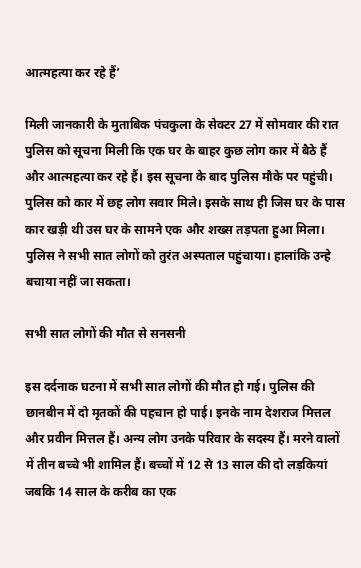आत्महत्या कर रहे हैं’

मिली जानकारी के मुताबिक पंचकुला के सेक्टर 27 में सोमवार की रात पुलिस को सूचना मिली कि एक घर के बाहर कुछ लोग कार में बैठे हैं और आत्महत्या कर रहे हैं। इस सूचना के बाद पुलिस मौके पर पहुंची। पुलिस को कार में छह लोग सवार मिले। इसके साथ ही जिस घर के पास कार खड़ी थी उस घर के सामने एक और शख्स तड़पता हुआ मिला। पुलिस ने सभी सात लोगों को तुरंत अस्पताल पहुंचाया। हालांकि उन्हे बचाया नहीं जा सकता।

सभी सात लोगों की मौत से सनसनी

इस दर्दनाक घटना में सभी सात लोगों की मौत हो गई। पुलिस की छानबीन में दो मृतकों की पहचान हो पाई। इनके नाम देशराज मित्तल और प्रवीन मित्तल हैं। अन्य लोग उनके परिवार के सदस्य हैं। मरने वालों में तीन बच्चे भी शामिल हैं। बच्चों में 12 से 13 साल की दो लड़कियां जबकि 14 साल के करीब का एक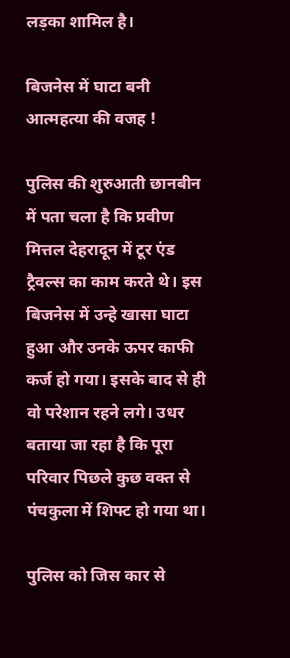लड़का शामिल है।

बिजनेस में घाटा बनी आत्महत्या की वजह !

पुलिस की शुरुआती छानबीन में पता चला है कि प्रवीण मित्तल देहरादून में टूर एंड ट्रैवल्स का काम करते थे। इस बिजनेस में उन्हे खासा घाटा हुआ और उनके ऊपर काफी कर्ज हो गया। इसके बाद से ही वो परेशान रहने लगे। उधर बताया जा रहा है कि पूरा परिवार पिछले कुछ वक्त से पंचकुला में शिफ्ट हो गया था।

पुलिस को जिस कार से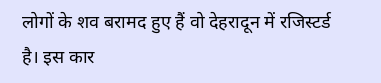लोगों के शव बरामद हुए हैं वो देहरादून में रजिस्टर्ड है। इस कार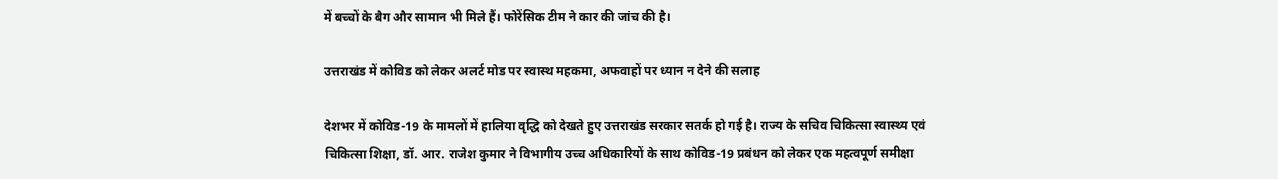में बच्चों के बैग और सामान भी मिले हैं। फोरेंसिक टीम ने कार की जांच की है।

उत्तराखंड में कोविड को लेकर अलर्ट मोड पर स्वास्थ महकमा, अफवाहों पर ध्यान न देने की सलाह

देशभर में कोविड-19 के मामलों में हालिया वृद्धि को देखते हुए उत्तराखंड सरकार सतर्क हो गई है। राज्य के सचिव चिकित्सा स्वास्थ्य एवं चिकित्सा शिक्षा, डॉ. आर. राजेश कुमार ने विभागीय उच्च अधिकारियों के साथ कोविड-19 प्रबंधन को लेकर एक महत्वपूर्ण समीक्षा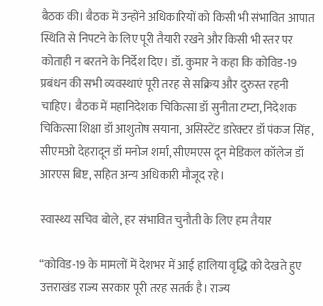बैठक की। बैठक में उन्होंने अधिकारियों को किसी भी संभावित आपात स्थिति से निपटने के लिए पूरी तैयारी रखने और किसी भी स्तर पर कोताही न बरतने के निर्देश दिए। डॉ. कुमार ने कहा कि कोविड-19 प्रबंधन की सभी व्यवस्थाएं पूरी तरह से सक्रिय और दुरुस्त रहनी चाहिए। बैठक में महानिदेशक चिकित्सा डॉ सुनीता टम्टा, निदेशक चिकित्सा शिक्षा डॉ आशुतोष सयाना, असिस्टेंट डारेक्टर डॉ पंकज सिंह, सीएमओ देहरादून डॉ मनोज शर्मा, सीएमएस दून मेडिकल कॉलेज डॉ आरएस बिष्ट, सहित अन्य अधिकारी मौजूद रहे।

स्वास्थ्य सचिव बोले, हर संभावित चुनौती के लिए हम तैयार

“कोविड-19 के मामलों में देशभर में आई हालिया वृद्धि को देखते हुए उत्तराखंड राज्य सरकार पूरी तरह सतर्क है। राज्य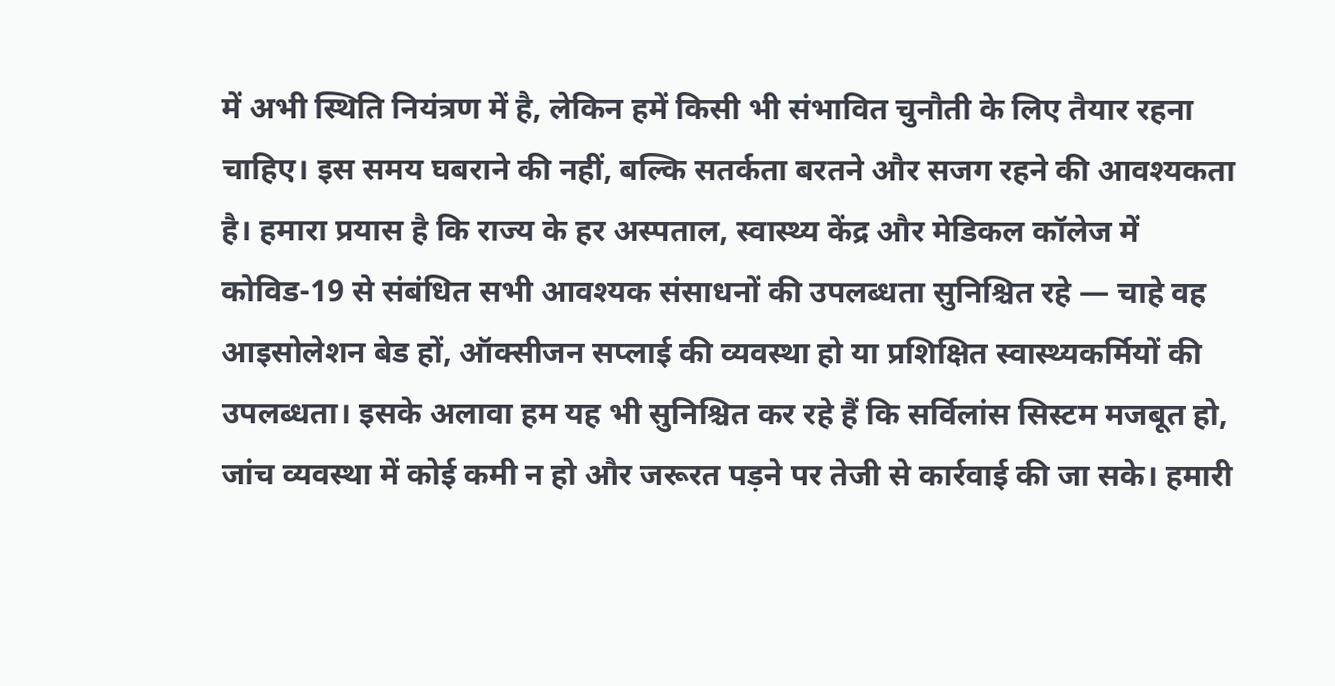में अभी स्थिति नियंत्रण में है, लेकिन हमें किसी भी संभावित चुनौती के लिए तैयार रहना चाहिए। इस समय घबराने की नहीं, बल्कि सतर्कता बरतने और सजग रहने की आवश्यकता है। हमारा प्रयास है कि राज्य के हर अस्पताल, स्वास्थ्य केंद्र और मेडिकल कॉलेज में कोविड-19 से संबंधित सभी आवश्यक संसाधनों की उपलब्धता सुनिश्चित रहे — चाहे वह आइसोलेशन बेड हों, ऑक्सीजन सप्लाई की व्यवस्था हो या प्रशिक्षित स्वास्थ्यकर्मियों की उपलब्धता। इसके अलावा हम यह भी सुनिश्चित कर रहे हैं कि सर्विलांस सिस्टम मजबूत हो, जांच व्यवस्था में कोई कमी न हो और जरूरत पड़ने पर तेजी से कार्रवाई की जा सके। हमारी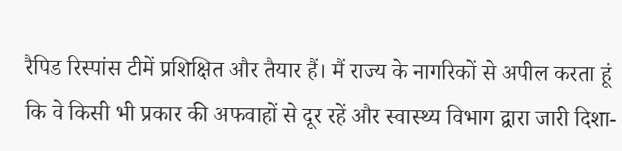रैपिड रिस्पांस टीमें प्रशिक्षित और तैयार हैं। मैं राज्य के नागरिकों से अपील करता हूं कि वे किसी भी प्रकार की अफवाहों से दूर रहें और स्वास्थ्य विभाग द्वारा जारी दिशा-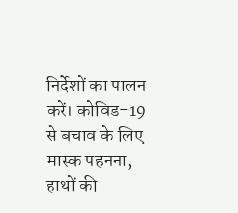निर्देशों का पालन करें। कोविड-19 से बचाव के लिए मास्क पहनना, हाथों की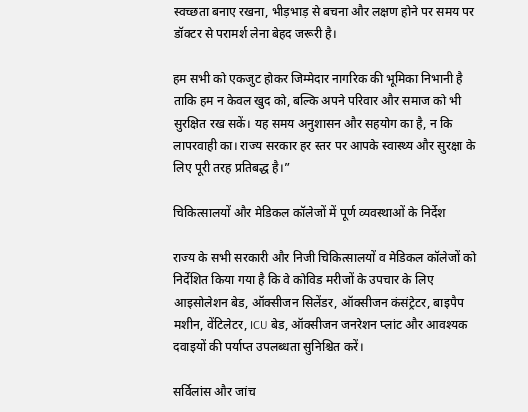स्वच्छता बनाए रखना, भीड़भाड़ से बचना और लक्षण होने पर समय पर डॉक्टर से परामर्श लेना बेहद जरूरी है।

हम सभी को एकजुट होकर जिम्मेदार नागरिक की भूमिका निभानी है ताकि हम न केवल खुद को, बल्कि अपने परिवार और समाज को भी सुरक्षित रख सकें। यह समय अनुशासन और सहयोग का है, न कि लापरवाही का। राज्य सरकार हर स्तर पर आपके स्वास्थ्य और सुरक्षा के लिए पूरी तरह प्रतिबद्ध है।”

चिकित्सालयों और मेडिकल कॉलेजों में पूर्ण व्यवस्थाओं के निर्देश

राज्य के सभी सरकारी और निजी चिकित्सालयों व मेडिकल कॉलेजों को निर्देशित किया गया है कि वे कोविड मरीजों के उपचार के लिए आइसोलेशन बेड, ऑक्सीजन सिलेंडर, ऑक्सीजन कंसंट्रेटर, बाइपैप मशीन, वेंटिलेटर, ICU बेड, ऑक्सीजन जनरेशन प्लांट और आवश्यक दवाइयों की पर्याप्त उपलब्धता सुनिश्चित करें।

सर्विलांस और जांच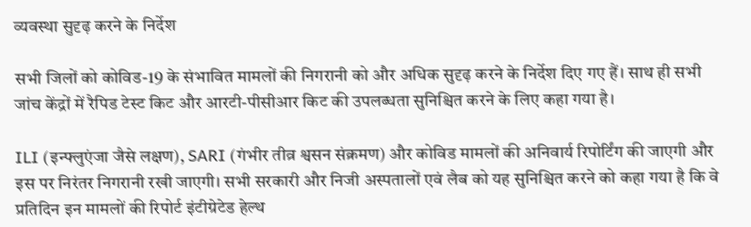व्यवस्था सुदृढ़ करने के निर्देश

सभी जिलों को कोविड-19 के संभावित मामलों की निगरानी को और अधिक सुदृढ़ करने के निर्देश दिए गए हैं। साथ ही सभी जांच केंद्रों में रैपिड टेस्ट किट और आरटी-पीसीआर किट की उपलब्धता सुनिश्चित करने के लिए कहा गया है।

ILI (इन्फ्लुएंजा जैसे लक्षण), SARI (गंभीर तीव्र श्वसन संक्रमण) और कोविड मामलों की अनिवार्य रिपोर्टिंग की जाएगी और इस पर निरंतर निगरानी रखी जाएगी। सभी सरकारी और निजी अस्पतालों एवं लैब को यह सुनिश्चित करने को कहा गया है कि वे प्रतिदिन इन मामलों की रिपोर्ट इंटीग्रेटेड हेल्थ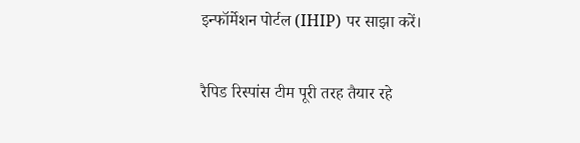इन्फॉर्मेशन पोर्टल (IHIP) पर साझा करें।

रैपिड रिस्पांस टीम पूरी तरह तैयार रहे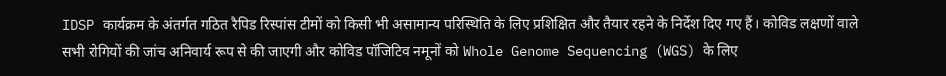IDSP कार्यक्रम के अंतर्गत गठित रैपिड रिस्पांस टीमों को किसी भी असामान्य परिस्थिति के लिए प्रशिक्षित और तैयार रहने के निर्देश दिए गए हैं। कोविड लक्षणों वाले सभी रोगियों की जांच अनिवार्य रूप से की जाएगी और कोविड पॉजिटिव नमूनों को Whole Genome Sequencing (WGS) के लिए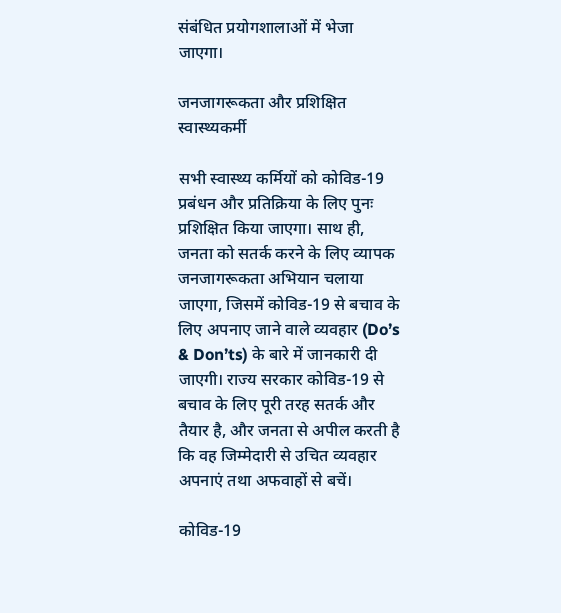संबंधित प्रयोगशालाओं में भेजा जाएगा।

जनजागरूकता और प्रशिक्षित स्वास्थ्यकर्मी

सभी स्वास्थ्य कर्मियों को कोविड-19 प्रबंधन और प्रतिक्रिया के लिए पुनः प्रशिक्षित किया जाएगा। साथ ही, जनता को सतर्क करने के लिए व्यापक जनजागरूकता अभियान चलाया जाएगा, जिसमें कोविड-19 से बचाव के लिए अपनाए जाने वाले व्यवहार (Do’s & Don’ts) के बारे में जानकारी दी जाएगी। राज्य सरकार कोविड-19 से बचाव के लिए पूरी तरह सतर्क और तैयार है, और जनता से अपील करती है कि वह जिम्मेदारी से उचित व्यवहार अपनाएं तथा अफवाहों से बचें।

कोविड-19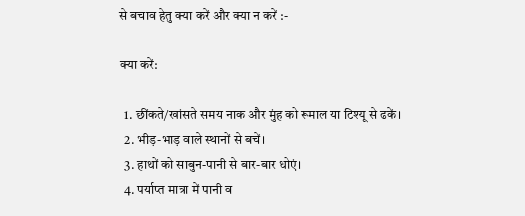से बचाव हेतु क्या करें और क्या न करें :-

क्या करें:

  1. छींकते/खांसते समय नाक और मुंह को रूमाल या टिश्यू से ढकें।
  2. भीड़-भाड़ वाले स्थानों से बचें।
  3. हाथों को साबुन-पानी से बार-बार धोएं।
  4. पर्याप्त मात्रा में पानी व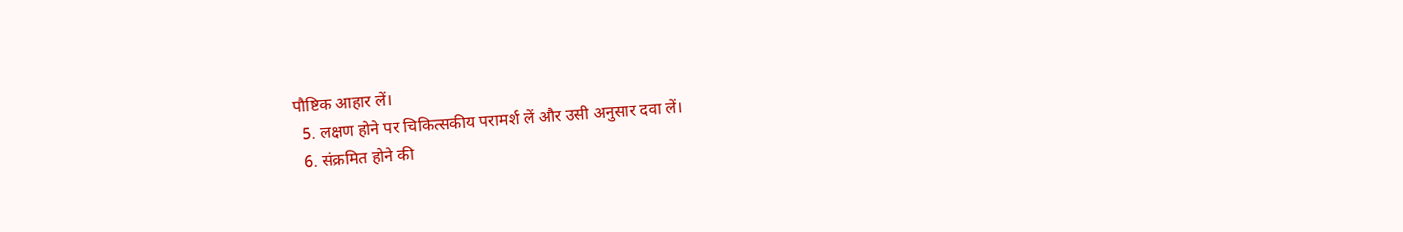पौष्टिक आहार लें।
  5. लक्षण होने पर चिकित्सकीय परामर्श लें और उसी अनुसार दवा लें।
  6. संक्रमित होने की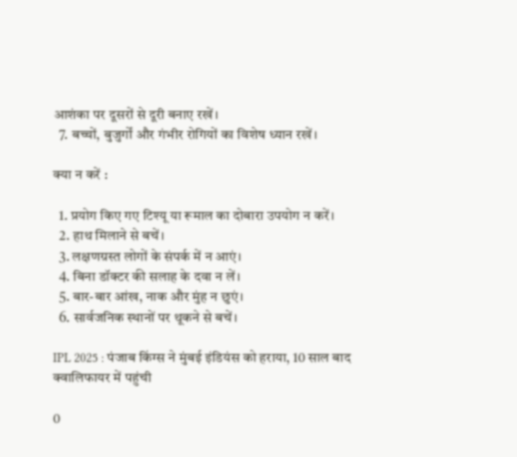आशंका पर दूसरों से दूरी बनाए रखें।
  7. बच्चों, बुजुर्गों और गंभीर रोगियों का विशेष ध्यान रखें।

क्या न करें :

  1. प्रयोग किए गए टिश्यू या रूमाल का दोबारा उपयोग न करें।
  2. हाथ मिलाने से बचें।
  3. लक्षणग्रस्त लोगों के संपर्क में न आएं।
  4. बिना डॉक्टर की सलाह के दवा न लें।
  5. बार-बार आंख, नाक और मुंह न छुएं।
  6. सार्वजनिक स्थानों पर थूकने से बचें।

IPL 2025 : पंजाब किंग्स ने मुंबई इंडियंस को हराया, 10 साल बाद क्वालिफायर में पहुंची

0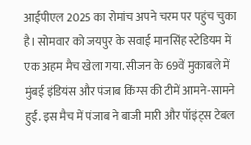आईपीएल 2025 का रोमांच अपने चरम पर पहुंच चुका है। सोमवार को जयपुर के सवाई मानसिंह स्टेडियम में एक अहम मैच खेला गया. सीजन के 69वें मुकाबले में मुंबई इंडियंस और पंजाब किंग्स की टीमें आमने-सामने हुईं. इस मैच में पंजाब ने बाजी मारी और पॉइंट्स टेबल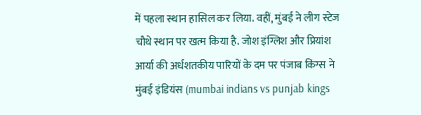में पहला स्थान हासिल कर लिया. वहीं, मुंबई ने लीग स्टेज चौथे स्थान पर खत्म किया है. जोश इंग्लिश और प्रियांश आर्या की अर्धशतकीय पारियों के दम पर पंजाब किंग्स ने मुंबई इंडियंस (mumbai indians vs punjab kings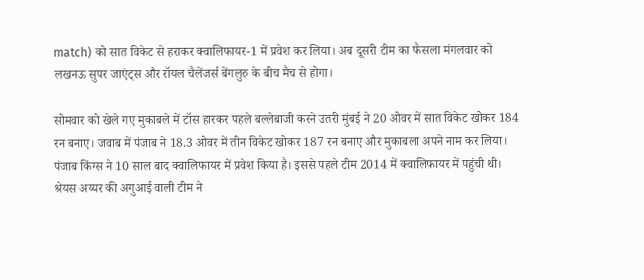match) को सात विकेट से हराकर क्वालिफायर-1 में प्रवेश कर लिया। अब दूसरी टीम का फैसला मंगलवार को लखनऊ सुपर जाएंट्स और रॉयल चैलेंजर्स बेंगलुरु के बीच मैच से होगा।

सोमवार को खेले गए मुकाबले में टॉस हारकर पहले बल्लेबाजी करने उतरी मुंबई ने 20 ओवर में सात विकेट खोकर 184 रन बनाए। जवाब में पंजाब ने 18.3 ओवर में तीन विकेट खोकर 187 रन बनाए और मुकाबला अपने नाम कर लिया। पंजाब किंग्स ने 10 साल बाद क्वालिफायर में प्रवेश किया है। इससे पहले टीम 2014 में क्वालिफायर में पहुंची थी। श्रेयस अय्यर की अगुआई वाली टीम ने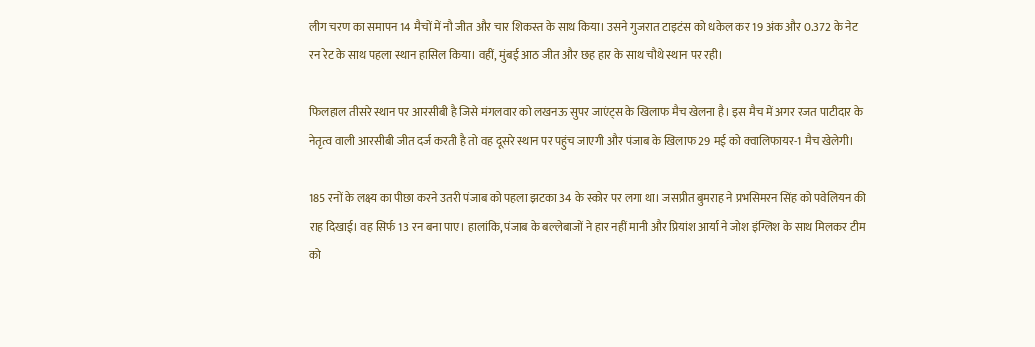लीग चरण का समापन 14 मैचों में नौ जीत और चार शिकस्त के साथ किया। उसने गुजरात टाइटंस को धकेल कर 19 अंक और 0.372 के नेट रन रेट के साथ पहला स्थान हासिल किया। वहीं, मुंबई आठ जीत और छह हार के साथ चौथे स्थान पर रही।

फिलहाल तीसरे स्थान पर आरसीबी है जिसे मंगलवार को लखनऊ सुपर जाएंट्स के खिलाफ मैच खेलना है। इस मैच में अगर रजत पाटीदार के नेतृत्व वाली आरसीबी जीत दर्ज करती है तो वह दूसरे स्थान पर पहुंच जाएगी और पंजाब के खिलाफ 29 मई को क्वालिफायर-1 मैच खेलेगी।

185 रनों के लक्ष्य का पीछा करने उतरी पंजाब को पहला झटका 34 के स्कोर पर लगा था। जसप्रीत बुमराह ने प्रभसिमरन सिंह को पवेलियन की राह दिखाई। वह सिर्फ 13 रन बना पाए। हालांकि, पंजाब के बल्लेबाजों ने हार नहीं मानी और प्रियांश आर्या ने जोश इंग्लिश के साथ मिलकर टीम को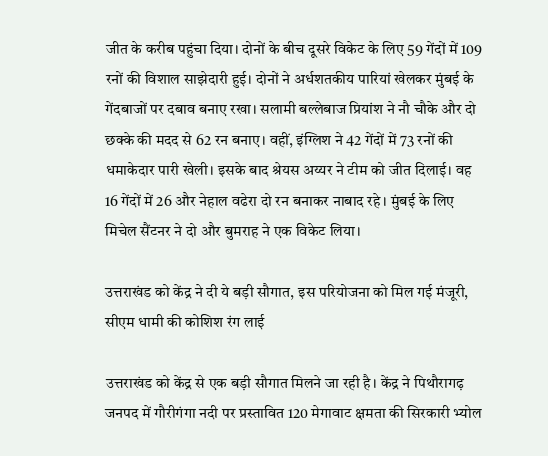जीत के करीब पहुंचा दिया। दोनों के बीच दूसरे विकेट के लिए 59 गेंदों में 109 रनों की विशाल साझेदारी हुई। दोनों ने अर्धशतकीय पारियां खेलकर मुंबई के गेंदबाजों पर दबाव बनाए रखा। सलामी बल्लेबाज प्रियांश ने नौ चौके और दो छक्के की मदद से 62 रन बनाए। वहीं, इंग्लिश ने 42 गेंदों में 73 रनों की धमाकेदार पारी खेली। इसके बाद श्रेयस अय्यर ने टीम को जीत दिलाई। वह 16 गेंदों में 26 और नेहाल वढेरा दो रन बनाकर नाबाद रहे। मुंबई के लिए मिचेल सैंटनर ने दो और बुमराह ने एक विकेट लिया।

उत्तराखंड को केंद्र ने दी ये बड़ी सौगात, इस परियोजना को मिल गई मंजूरी, सीएम धामी की कोशिश रंग लाई

उत्तराखंड को केंद्र से एक बड़ी सौगात मिलने जा रही है। केंद्र ने पिथौरागढ़ जनपद में गौरीगंगा नदी पर प्रस्तावित 120 मेगावाट क्षमता की सिरकारी भ्योल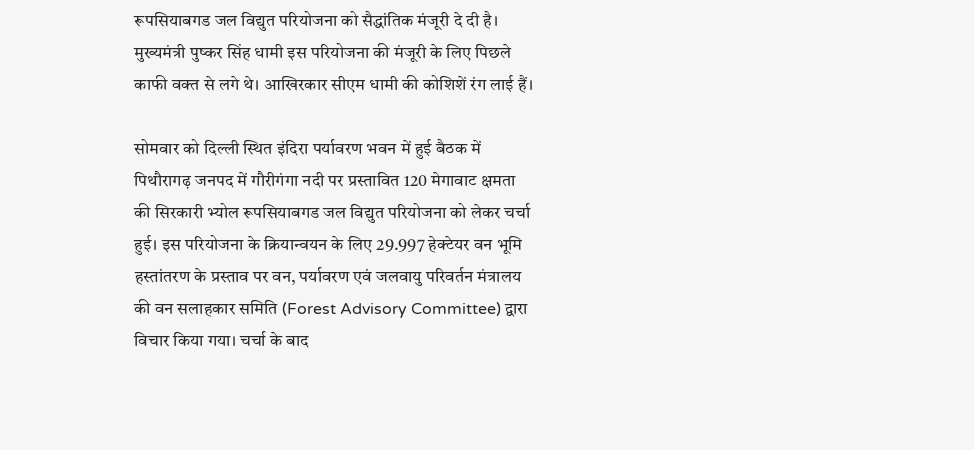रूपसियाबगड जल विद्युत परियोजना को सैद्धांतिक मंजूरी दे दी है। मुख्यमंत्री पुष्कर सिंह धामी इस परियोजना की मंजूरी के लिए पिछले काफी वक्त से लगे थे। आखिरकार सीएम धामी की कोशिशें रंग लाई हैं।

सोमवार को दिल्ली स्थित इंदिरा पर्यावरण भवन में हुई बैठक में पिथौरागढ़ जनपद में गौरीगंगा नदी पर प्रस्तावित 120 मेगावाट क्षमता की सिरकारी भ्योल रूपसियाबगड जल विद्युत परियोजना को लेकर चर्चा हुई। इस परियोजना के क्रियान्वयन के लिए 29.997 हेक्टेयर वन भूमि हस्तांतरण के प्रस्ताव पर वन, पर्यावरण एवं जलवायु परिवर्तन मंत्रालय की वन सलाहकार समिति (Forest Advisory Committee) द्वारा विचार किया गया। चर्चा के बाद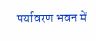पर्यावरण भवन में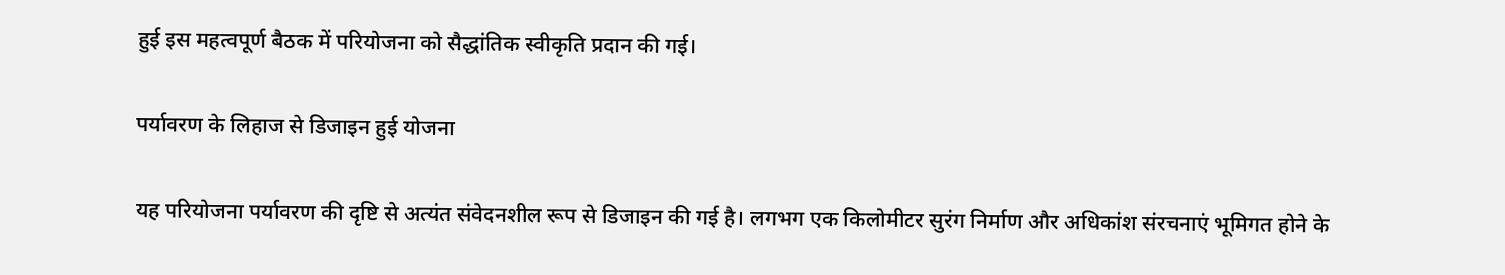हुई इस महत्वपूर्ण बैठक में परियोजना को सैद्धांतिक स्वीकृति प्रदान की गई।

पर्यावरण के लिहाज से डिजाइन हुई योजना

यह परियोजना पर्यावरण की दृष्टि से अत्यंत संवेदनशील रूप से डिजाइन की गई है। लगभग एक किलोमीटर सुरंग निर्माण और अधिकांश संरचनाएं भूमिगत होने के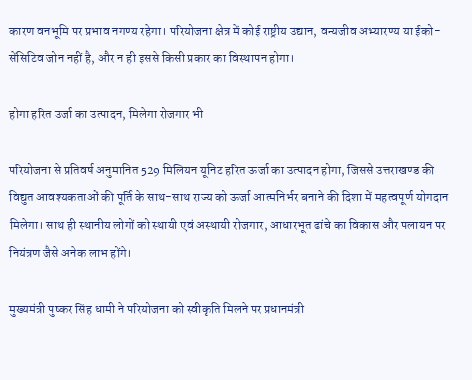कारण वनभूमि पर प्रभाव नगण्य रहेगा। परियोजना क्षेत्र में कोई राष्ट्रीय उद्यान, वन्यजीव अभ्यारण्य या ईको-सेंसिटिव जोन नहीं है, और न ही इससे किसी प्रकार का विस्थापन होगा।

होगा हरित उर्जा का उत्पादन, मिलेगा रोजगार भी

परियोजना से प्रतिवर्ष अनुमानित 529 मिलियन यूनिट हरित ऊर्जा का उत्पादन होगा, जिससे उत्तराखण्ड की विद्युत आवश्यकताओं की पूर्ति के साथ-साथ राज्य को ऊर्जा आत्मनिर्भर बनाने की दिशा में महत्वपूर्ण योगदान मिलेगा। साथ ही स्थानीय लोगों को स्थायी एवं अस्थायी रोजगार, आधारभूत ढांचे का विकास और पलायन पर नियंत्रण जैसे अनेक लाभ होंगे।

मुख्यमंत्री पुष्कर सिंह धामी ने परियोजना को स्वीकृति मिलने पर प्रधानमंत्री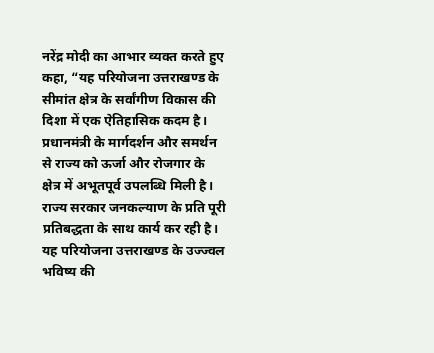नरेंद्र मोदी का आभार व्यक्त करते हुए कहा, “यह परियोजना उत्तराखण्ड के सीमांत क्षेत्र के सर्वांगीण विकास की दिशा में एक ऐतिहासिक कदम है। प्रधानमंत्री के मार्गदर्शन और समर्थन से राज्य को ऊर्जा और रोजगार के क्षेत्र में अभूतपूर्व उपलब्धि मिली है। राज्य सरकार जनकल्याण के प्रति पूरी प्रतिबद्धता के साथ कार्य कर रही है। यह परियोजना उत्तराखण्ड के उज्ज्वल भविष्य की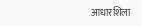आधारशिला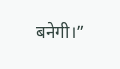बनेगी।”